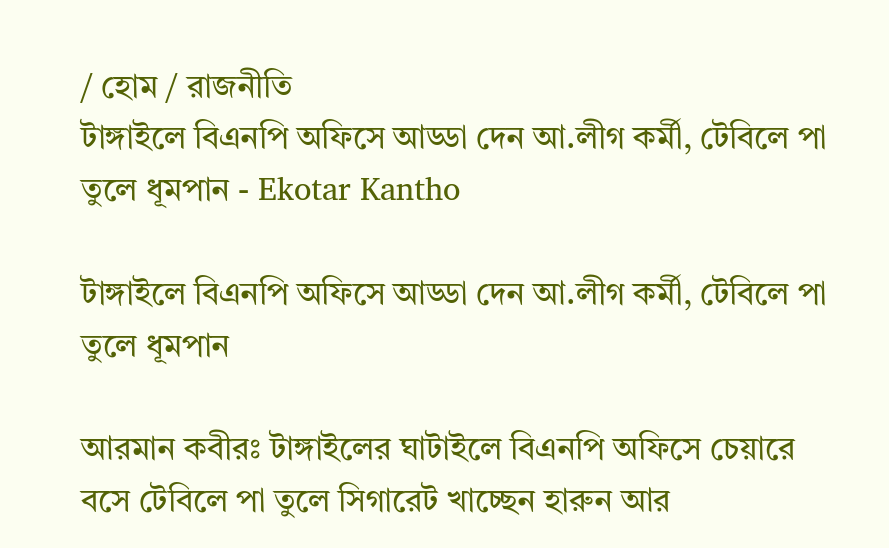/ হোম / রাজনীতি
টাঙ্গাইলে বিএনপি অফিসে আড্ডা দেন আ.লীগ কর্মী, টেবিলে পা তুলে ধূমপান - Ekotar Kantho

টাঙ্গাইলে বিএনপি অফিসে আড্ডা দেন আ.লীগ কর্মী, টেবিলে পা তুলে ধূমপান

আরমান কবীরঃ টাঙ্গাইলের ঘাটাইলে বিএনপি অফিসে চেয়ারে বসে টেবিলে পা তুলে সিগারেট খাচ্ছেন হারুন আর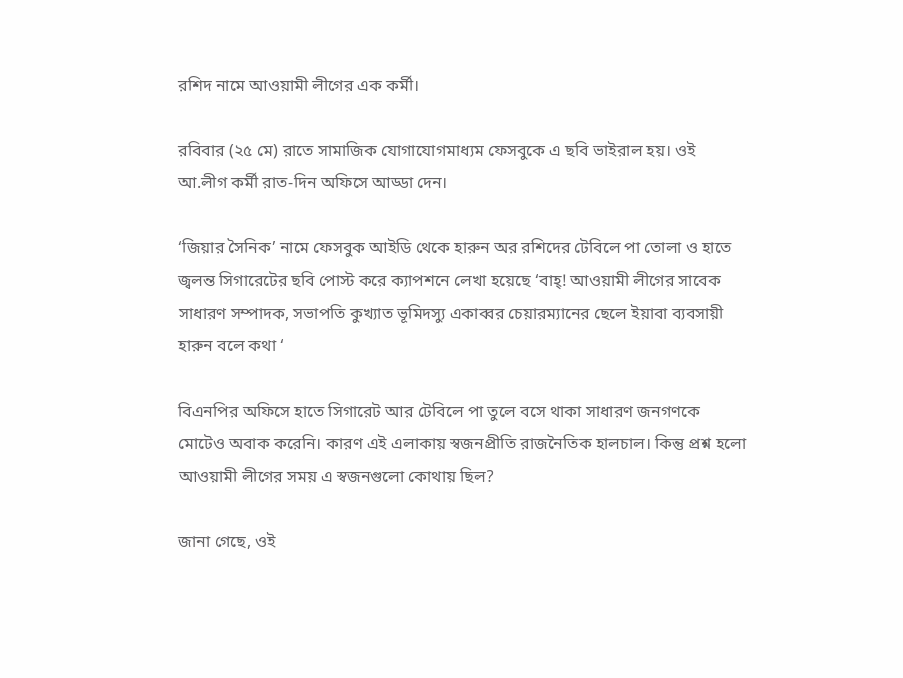রশিদ নামে আওয়ামী লীগের এক কর্মী।

রবিবার (২৫ মে) রাতে সামাজিক যোগাযোগমাধ্যম ফেসবুকে এ ছবি ভাইরাল হয়। ওই আ.লীগ কর্মী রাত-দিন অফিসে আড্ডা দেন।

‘জিয়ার সৈনিক’ নামে ফেসবুক আইডি থেকে হারুন অর রশিদের টেবিলে পা তোলা ও হাতে জ্বলন্ত সিগারেটের ছবি পোস্ট করে ক্যাপশনে লেখা হয়েছে ‘বাহ্! আওয়ামী লীগের সাবেক সাধারণ সম্পাদক, সভাপতি কুখ্যাত ভূমিদস্যু একাব্বর চেয়ারম্যানের ছেলে ইয়াবা ব্যবসায়ী হারুন বলে কথা ‘

বিএনপির অফিসে হাতে সিগারেট আর টেবিলে পা তুলে বসে থাকা সাধারণ জনগণকে মোটেও অবাক করেনি। কারণ এই এলাকায় স্বজনপ্রীতি রাজনৈতিক হালচাল। কিন্তু প্রশ্ন হলো আওয়ামী লীগের সময় এ স্বজনগুলো কোথায় ছিল?

জানা গেছে, ওই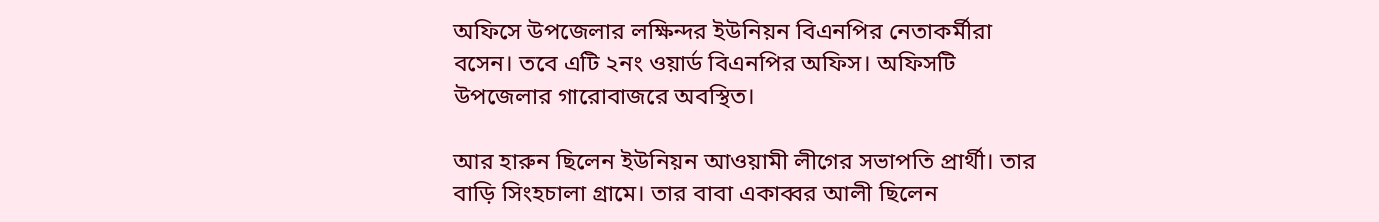অফিসে উপজেলার লক্ষিন্দর ইউনিয়ন বিএনপির নেতাকর্মীরা বসেন। তবে এটি ২নং ওয়ার্ড বিএনপির অফিস। অফিসটি উপজেলার গারোবাজরে অবস্থিত।

আর হারুন ছিলেন ইউনিয়ন আওয়ামী লীগের সভাপতি প্রার্থী। তার বাড়ি সিংহচালা গ্রামে। তার বাবা একাব্বর আলী ছিলেন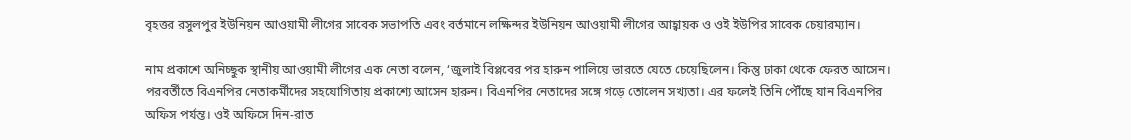বৃহত্তর রসুলপুর ইউনিয়ন আওয়ামী লীগের সাবেক সভাপতি এবং বর্তমানে লক্ষিন্দর ইউনিয়ন আওয়ামী লীগের আহ্বায়ক ও ওই ইউপির সাবেক চেয়ারম্যান।

নাম প্রকাশে অনিচ্ছুক স্থানীয় আওয়ামী লীগের এক নেতা বলেন, ‘জুলাই বিপ্লবের পর হারুন পালিয়ে ভারতে যেতে চেয়েছিলেন। কিন্তু ঢাকা থেকে ফেরত আসেন। পরবর্তীতে বিএনপির নেতাকর্মীদের সহযোগিতায় প্রকাশ্যে আসেন হারুন। বিএনপির নেতাদের সঙ্গে গড়ে তোলেন সখ্যতা। এর ফলেই তিনি পৌঁছে যান বিএনপির অফিস পর্যন্ত। ওই অফিসে দিন-রাত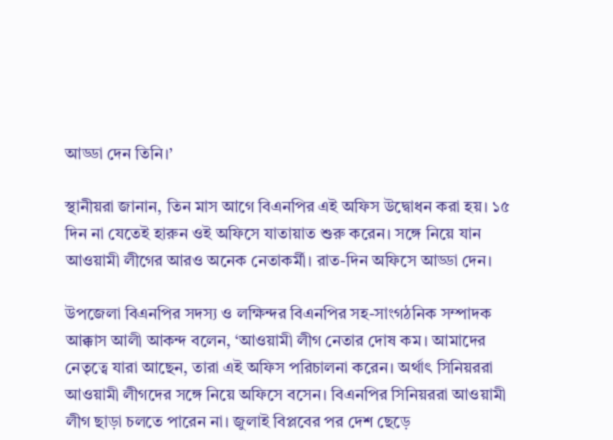আড্ডা দেন তিনি।’

স্থানীয়রা জানান, তিন মাস আগে বিএনপির এই অফিস উদ্বোধন করা হয়। ১৫ দিন না যেতেই হারুন ওই অফিসে যাতায়াত শুরু করেন। সঙ্গে নিয়ে যান আওয়ামী লীগের আরও অনেক নেতাকর্মী। রাত-দিন অফিসে আড্ডা দেন।

উপজেলা বিএনপির সদস্য ও লক্ষিন্দর বিএনপির সহ-সাংগঠনিক সম্পাদক আক্কাস আলী আকন্দ বলেন, ‘আওয়ামী লীগ নেতার দোষ কম। আমাদের নেতৃত্বে যারা আছেন, তারা এই অফিস পরিচালনা করেন। অর্থাৎ সিনিয়ররা আওয়ামী লীগদের সঙ্গে নিয়ে অফিসে বসেন। বিএনপির সিনিয়ররা আওয়ামী লীগ ছাড়া চলতে পারেন না। জুলাই বিপ্লবের পর দেশ ছেড়ে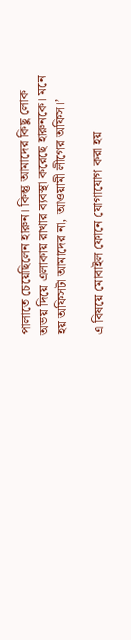পালাতে চেয়েছিলেন হারুন। কিন্তু আমাদের কিছু লোক অভয় দিয়ে এলাকায় রাখার ব্যবস্থা করেছে হারুনকে। মনে হয় অফিসটা আমাদের না, আওয়ামী লীগের অফিস।’

এ বিষয়ে মোবাইল ফোনে যোগাযোগ করা হয়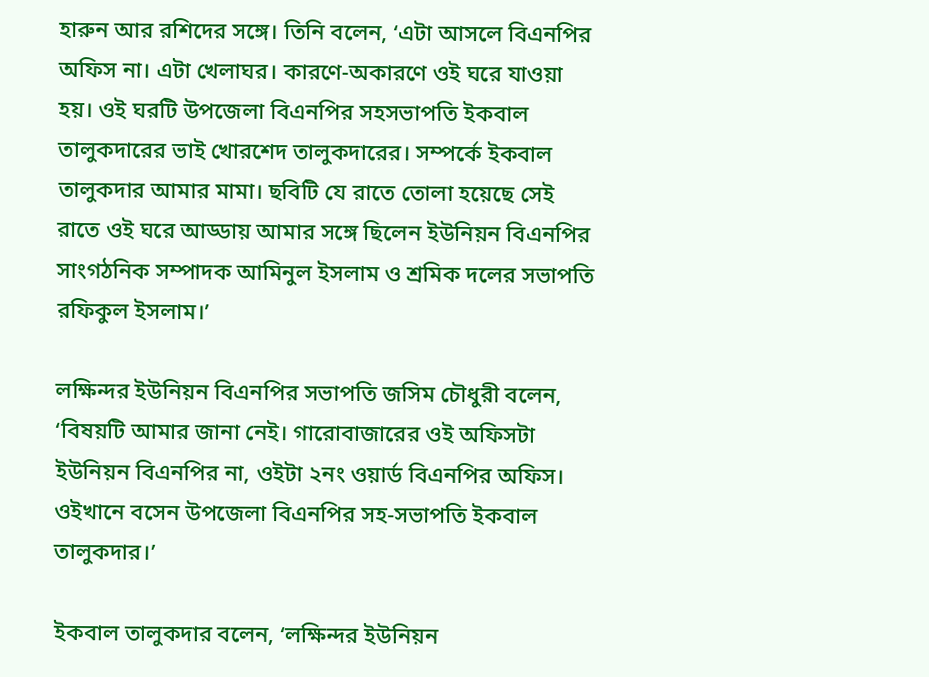হারুন আর রশিদের সঙ্গে। তিনি বলেন, ‘এটা আসলে বিএনপির অফিস না। এটা খেলাঘর। কারণে-অকারণে ওই ঘরে যাওয়া হয়। ওই ঘরটি উপজেলা বিএনপির সহসভাপতি ইকবাল তালুকদারের ভাই খোরশেদ তালুকদারের। সম্পর্কে ইকবাল তালুকদার আমার মামা। ছবিটি যে রাতে তোলা হয়েছে সেই রাতে ওই ঘরে আড্ডায় আমার সঙ্গে ছিলেন ইউনিয়ন বিএনপির সাংগঠনিক সম্পাদক আমিনুল ইসলাম ও শ্রমিক দলের সভাপতি রফিকুল ইসলাম।’

লক্ষিন্দর ইউনিয়ন বিএনপির সভাপতি জসিম চৌধুরী বলেন, ‘বিষয়টি আমার জানা নেই। গারোবাজারের ওই অফিসটা ইউনিয়ন বিএনপির না, ওইটা ২নং ওয়ার্ড বিএনপির অফিস। ওইখানে বসেন উপজেলা বিএনপির সহ-সভাপতি ইকবাল তালুকদার।’

ইকবাল তালুকদার বলেন, ‘লক্ষিন্দর ইউনিয়ন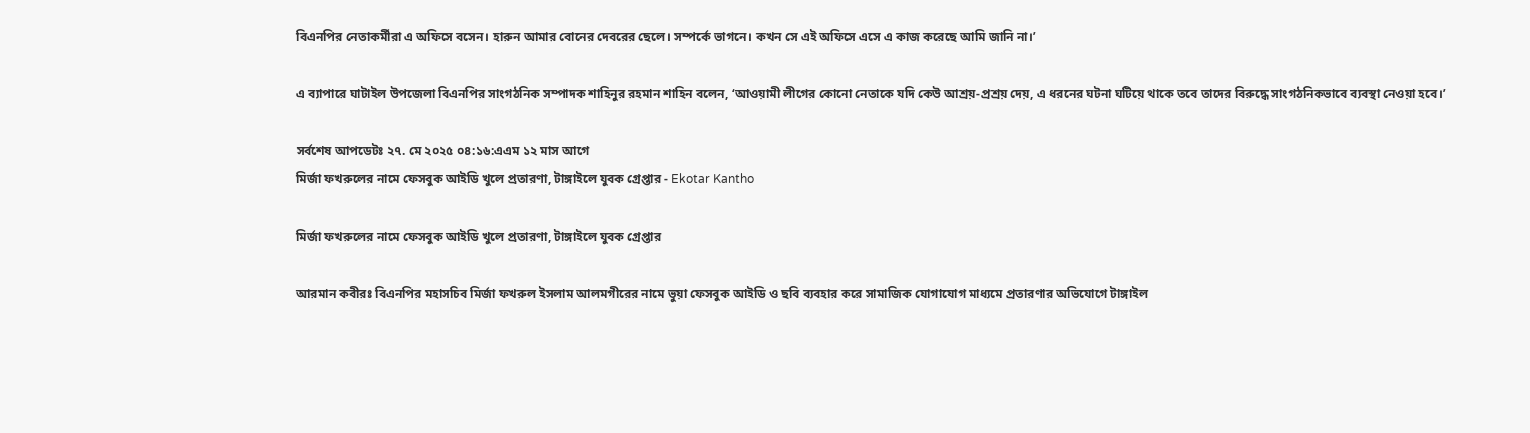বিএনপির নেতাকর্মীরা এ অফিসে বসেন। হারুন আমার বোনের দেবরের ছেলে। সম্পর্কে ভাগনে। কখন সে এই অফিসে এসে এ কাজ করেছে আমি জানি না।’

এ ব্যাপারে ঘাটাইল উপজেলা বিএনপির সাংগঠনিক সম্পাদক শাহিনুর রহমান শাহিন বলেন, ‘আওয়ামী লীগের কোনো নেতাকে যদি কেউ আশ্রয়-প্রশ্রয় দেয়, এ ধরনের ঘটনা ঘটিয়ে থাকে তবে তাদের বিরুদ্ধে সাংগঠনিকভাবে ব্যবস্থা নেওয়া হবে।’

সর্বশেষ আপডেটঃ ২৭. মে ২০২৫ ০৪:১৬:এএম ১২ মাস আগে
মির্জা ফখরুলের নামে ফেসবুক আইডি খুলে প্রতারণা, টাঙ্গাইলে যুবক গ্রেপ্তার - Ekotar Kantho

মির্জা ফখরুলের নামে ফেসবুক আইডি খুলে প্রতারণা, টাঙ্গাইলে যুবক গ্রেপ্তার

আরমান কবীরঃ বিএনপির মহাসচিব মির্জা ফখরুল ইসলাম আলমগীরের নামে ভুয়া ফেসবুক আইডি ও ছবি ব্যবহার করে সামাজিক যোগাযোগ মাধ্যমে প্রতারণার অভিযোগে টাঙ্গাইল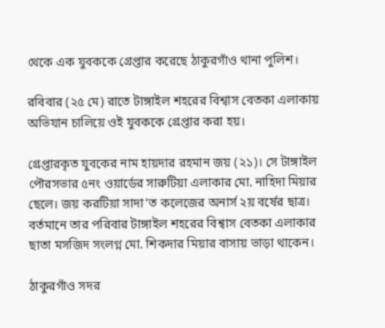থেকে এক যুবককে গ্রেপ্তার করেছে ঠাকুরগাঁও থানা পুলিশ।

রবিবার (২৫ মে) রাতে টাঙ্গাইল শহরের বিশ্বাস বেতকা এলাকায় অভিযান চালিয়ে ওই যুবককে গ্রেপ্তার করা হয়।

গ্রেপ্তারকৃত যুবকের নাম হায়দার রহমান জয় (২১)। সে টাঙ্গাইল পৌরসভার ৫নং ওয়ার্ডের সারুটিয়া এলাকার মো. নাহিদা মিয়ার ছেলে। জয় করটিয়া সাদা’ত কলেজের অনার্স ২য় বর্ষের ছাত্র। বর্তমানে তার পরিবার টাঙ্গাইল শহরের বিশ্বাস বেতকা এলাকার ছাতা মসজিদ সংলগ্ন মো. শিকদার মিয়ার বাসায় ভাড়া থাকেন।

ঠাকুরগাঁও সদর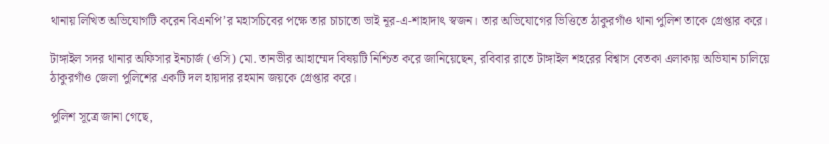থানায় লিখিত অভিযোগটি করেন বিএনপি’র মহাসচিবের পক্ষে তার চাচাতো ভাই নূর-এ-শাহাদাৎ স্বজন। তার অভিযোগের ভিত্তিতে ঠাকুরগাঁও থানা পুলিশ তাকে গ্রেপ্তার করে।

টাঙ্গাইল সদর থানার অফিসার ইনচার্জ (ওসি) মো. তানভীর আহাম্মেদ বিষয়টি নিশ্চিত করে জানিয়েছেন, রবিবার রাতে টাঙ্গাইল শহরের বিশ্বাস বেতকা এলাকায় অভিযান চালিয়ে ঠাকুরগাঁও জেলা পুলিশের একটি দল হায়দার রহমান জয়কে গ্রেপ্তার করে।

পুলিশ সূত্রে জানা গেছে,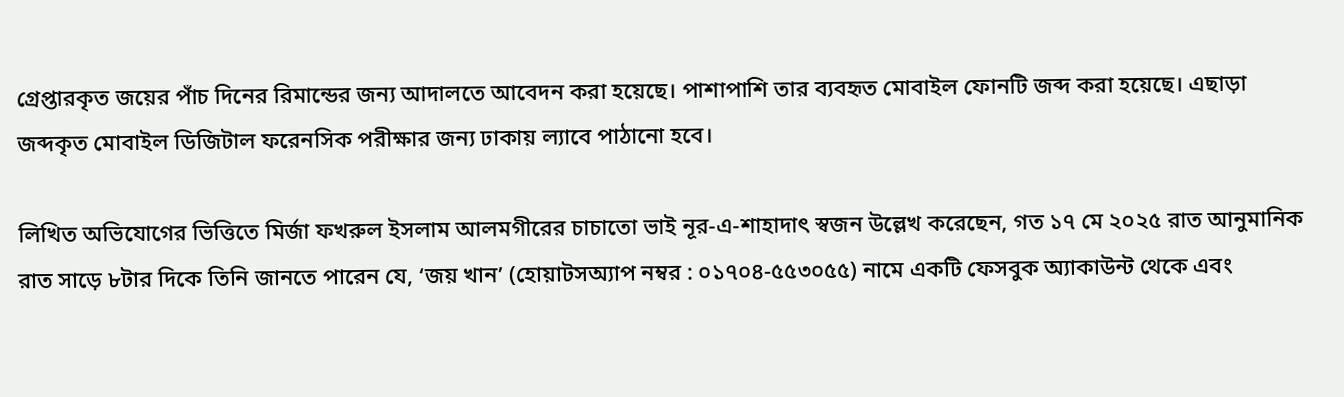গ্রেপ্তারকৃত জয়ের পাঁচ দিনের রিমান্ডের জন্য আদালতে আবেদন করা হয়েছে। পাশাপাশি তার ব্যবহৃত মোবাইল ফোনটি জব্দ করা হয়েছে। এছাড়া জব্দকৃত মোবাইল ডিজিটাল ফরেনসিক পরীক্ষার জন্য ঢাকায় ল্যাবে পাঠানো হবে।

লিখিত অভিযোগের ভিত্তিতে মির্জা ফখরুল ইসলাম আলমগীরের চাচাতো ভাই নূর-এ-শাহাদাৎ স্বজন উল্লেখ করেছেন, গত ১৭ মে ২০২৫ রাত আনুমানিক রাত সাড়ে ৮টার দিকে তিনি জানতে পারেন যে, ‘জয় খান’ (হোয়াটসঅ্যাপ নম্বর : ০১৭০৪-৫৫৩০৫৫) নামে একটি ফেসবুক অ্যাকাউন্ট থেকে এবং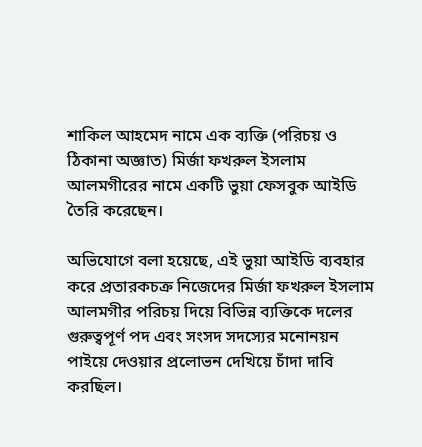শাকিল আহমেদ নামে এক ব্যক্তি (পরিচয় ও ঠিকানা অজ্ঞাত) মির্জা ফখরুল ইসলাম আলমগীরের নামে একটি ভুয়া ফেসবুক আইডি তৈরি করেছেন।

অভিযোগে বলা হয়েছে, এই ভুয়া আইডি ব্যবহার করে প্রতারকচক্র নিজেদের মির্জা ফখরুল ইসলাম আলমগীর পরিচয় দিয়ে বিভিন্ন ব্যক্তিকে দলের গুরুত্বপূর্ণ পদ এবং সংসদ সদস্যের মনোনয়ন পাইয়ে দেওয়ার প্রলোভন দেখিয়ে চাঁদা দাবি করছিল।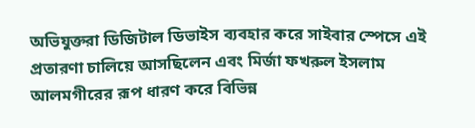অভিযুক্তরা ডিজিটাল ডিভাইস ব্যবহার করে সাইবার স্পেসে এই প্রতারণা চালিয়ে আসছিলেন এবং মির্জা ফখরুল ইসলাম আলমগীরের রূপ ধারণ করে বিভিন্ন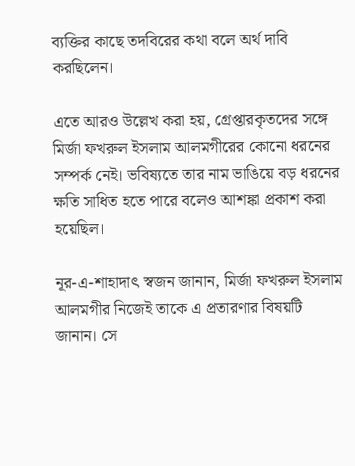ব্যক্তির কাছে তদবিরের কথা বলে অর্থ দাবি করছিলেন।

এতে আরও উল্লেখ করা হয়, গ্রেপ্তারকৃতদের সঙ্গে মির্জা ফখরুল ইসলাম আলমগীরের কোনো ধরনের সম্পর্ক নেই। ভবিষ্যতে তার নাম ভাঙিয়ে বড় ধরনের ক্ষতি সাধিত হতে পারে বলেও আশঙ্কা প্রকাশ করা হয়েছিল।

নূর-এ-শাহাদাৎ স্বজন জানান, মির্জা ফখরুল ইসলাম আলমগীর নিজেই তাকে এ প্রতারণার বিষয়টি জানান। সে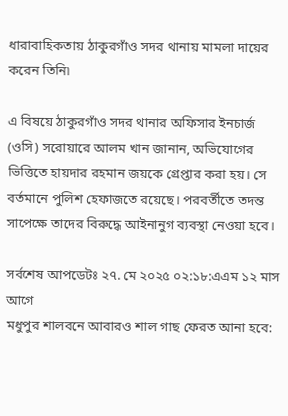ধারাবাহিকতায় ঠাকুরগাঁও সদর থানায় মামলা দায়ের করেন তিনি৷

এ বিষয়ে ঠাকুরগাঁও সদর থানার অফিসার ইনচার্জ (ওসি) সরোয়ারে আলম খান জানান, অভিযোগের ভিত্তিতে হায়দার রহমান জয়কে গ্রেপ্তার করা হয়। সে বর্তমানে পুলিশ হেফাজতে রয়েছে। পরবর্তীতে তদন্ত সাপেক্ষে তাদের বিরুদ্ধে আইনানুগ ব্যবস্থা নেওয়া হবে।

সর্বশেষ আপডেটঃ ২৭. মে ২০২৫ ০২:১৮:এএম ১২ মাস আগে
মধুপুর শালবনে আবারও শাল গাছ ফেরত আনা হবে: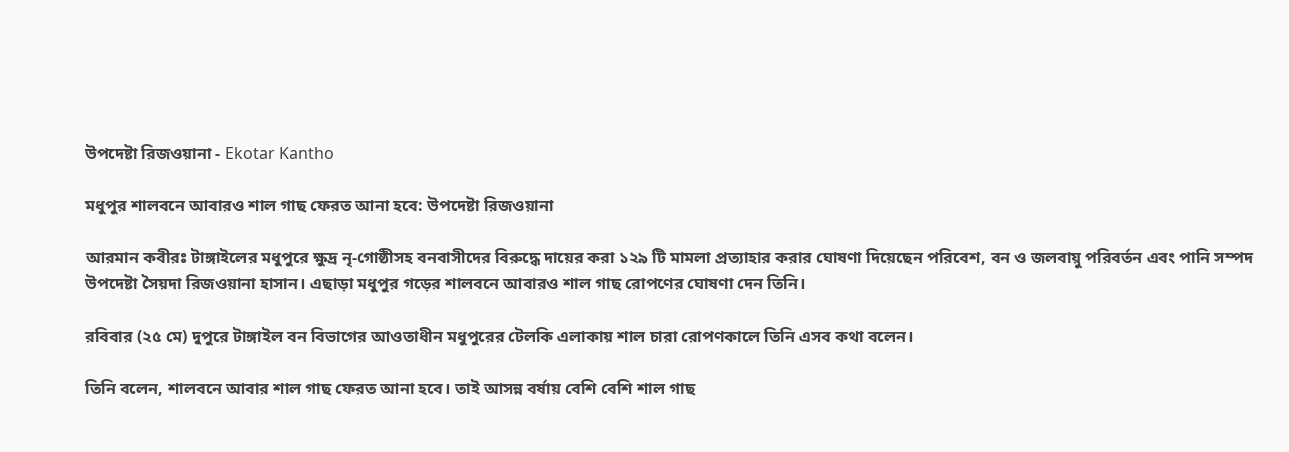উপদেষ্টা রিজওয়ানা - Ekotar Kantho

মধুপুর শালবনে আবারও শাল গাছ ফেরত আনা হবে: উপদেষ্টা রিজওয়ানা

আরমান কবীরঃ টাঙ্গাইলের মধুপুরে ক্ষুদ্র নৃ-গোষ্ঠীসহ বনবাসীদের বিরুদ্ধে দায়ের করা ১২৯ টি মামলা প্রত্যাহার করার ঘোষণা দিয়েছেন পরিবেশ, বন ও জলবায়ু পরিবর্তন এবং পানি সম্পদ উপদেষ্টা সৈয়দা রিজওয়ানা হাসান। এছাড়া মধুপুর গড়ের শালবনে আবারও শাল গাছ রোপণের ঘোষণা দেন তিনি।

রবিবার (২৫ মে) দুপুরে টাঙ্গাইল বন বিভাগের আওতাধীন মধুপুরের টেলকি এলাকায় শাল চারা রোপণকালে তিনি এসব কথা বলেন।

তিনি বলেন, শালবনে আবার শাল গাছ ফেরত আনা হবে। তাই আসন্ন বর্ষায় বেশি বেশি শাল গাছ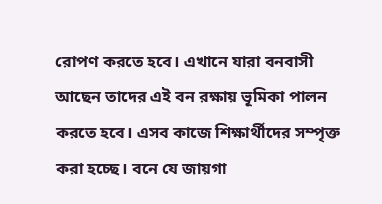রোপণ করতে হবে। এখানে যারা বনবাসী আছেন তাদের এই বন রক্ষায় ভূমিকা পালন করতে হবে। এসব কাজে শিক্ষার্থীদের সম্পৃক্ত করা হচ্ছে। বনে যে জায়গা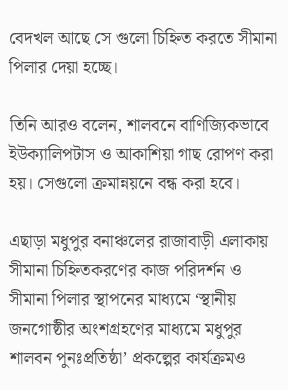বেদখল আছে সে গুলো চিহ্নিত করতে সীমানা পিলার দেয়া হচ্ছে।

তিনি আরও বলেন, শালবনে বাণিজ্যিকভাবে ইউক্যালিপটাস ও আকাশিয়া গাছ রোপণ করা হয়। সেগুলো ক্রমান্নয়নে বন্ধ করা হবে।

এছাড়া মধুপুর বনাঞ্চলের রাজাবাড়ী এলাকায় সীমানা চিহ্নিতকরণের কাজ পরিদর্শন ও সীমানা পিলার স্থাপনের মাধ্যমে ‘স্থানীয় জনগোষ্ঠীর অংশগ্রহণের মাধ্যমে মধুপুর শালবন পুনঃপ্রতিষ্ঠা’ প্রকল্পের কার্যক্রমও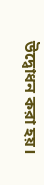উদ্বোধন করা হয়।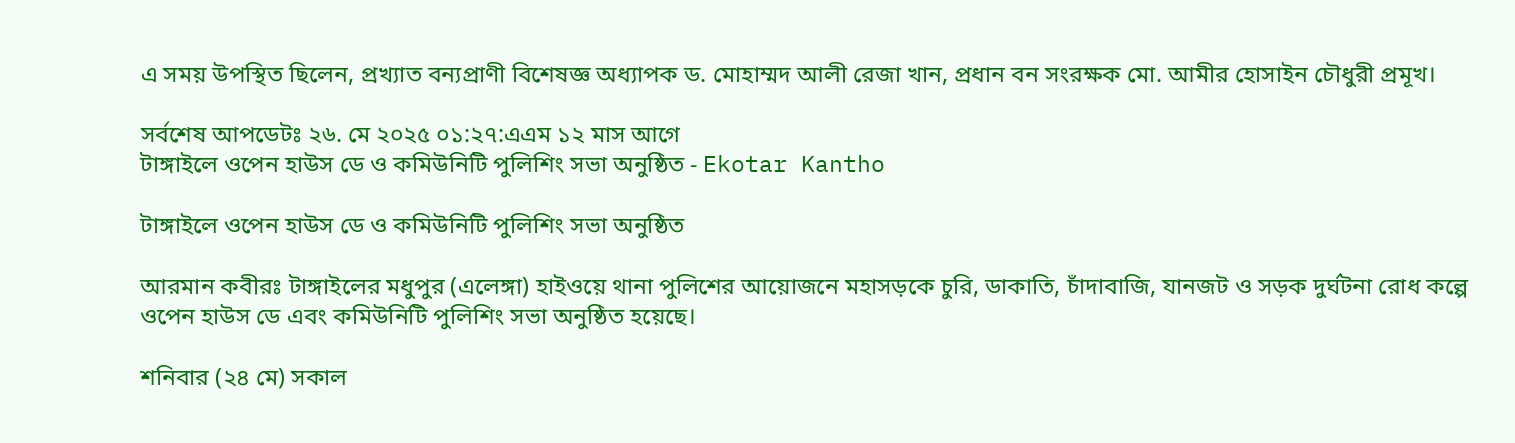এ সময় উপস্থিত ছিলেন, প্রখ্যাত বন্যপ্রাণী বিশেষজ্ঞ অধ্যাপক ড. মোহাম্মদ আলী রেজা খান, প্রধান বন সংরক্ষক মো. আমীর হোসাইন চৌধুরী প্রমূখ।

সর্বশেষ আপডেটঃ ২৬. মে ২০২৫ ০১:২৭:এএম ১২ মাস আগে
টাঙ্গাইলে ওপেন হাউস ডে ও কমিউনিটি পুলিশিং সভা অনুষ্ঠিত - Ekotar Kantho

টাঙ্গাইলে ওপেন হাউস ডে ও কমিউনিটি পুলিশিং সভা অনুষ্ঠিত

আরমান কবীরঃ টাঙ্গাইলের মধুপুর (এলেঙ্গা) হাইওয়ে থানা পুলিশের আয়োজনে মহাসড়কে চুরি, ডাকাতি, চাঁদাবাজি, যানজট ও সড়ক দুর্ঘটনা রোধ কল্পে ওপেন হাউস ডে এবং কমিউনিটি পুলিশিং সভা অনুষ্ঠিত হয়েছে।

শনিবার (২৪ মে) সকাল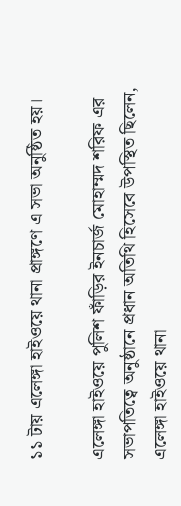১১ টায় এলেঙ্গা হাইওয়ে থানা প্রাঙ্গণে এ সভা অনুষ্ঠিত হয়।

এলেঙ্গা হাইওয়ে পুলিশ ফাঁড়ির ইনচার্জ মোহাম্মদ শরিফ এর সভাপতিত্বে অনুষ্ঠানে প্রধান অতিথি হিসেবে উপস্থিত ছিলেন, এলেঙ্গা হাইওয়ে থানা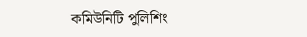কমিউনিটি পুলিশিং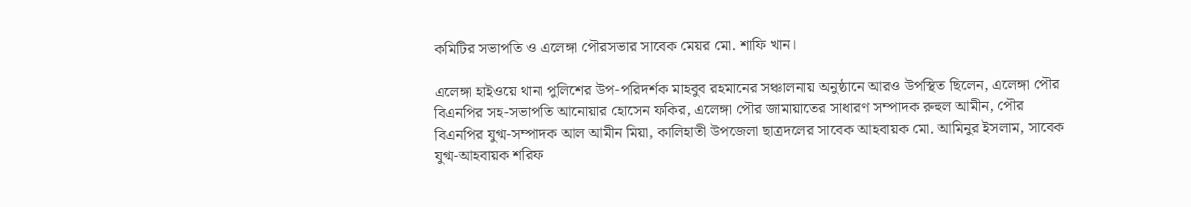কমিটির সভাপতি ও এলেঙ্গা পৌরসভার সাবেক মেয়র মো. শাফি খান।

এলেঙ্গা হাইওয়ে থানা পুলিশের উপ-পরিদর্শক মাহবুব রহমানের সঞ্চালনায় অনুষ্ঠানে আরও উপস্থিত ছিলেন, এলেঙ্গা পৌর বিএনপির সহ-সভাপতি আনোয়ার হোসেন ফকির, এলেঙ্গা পৌর জামায়াতের সাধারণ সম্পাদক রুহুল আমীন, পৌর বিএনপির যুগ্ম-সম্পাদক আল আমীন মিয়া, কালিহাতী উপজেলা ছাত্রদলের সাবেক আহবায়ক মো. আমিনুর ইসলাম, সাবেক যুগ্ম-আহবায়ক শরিফ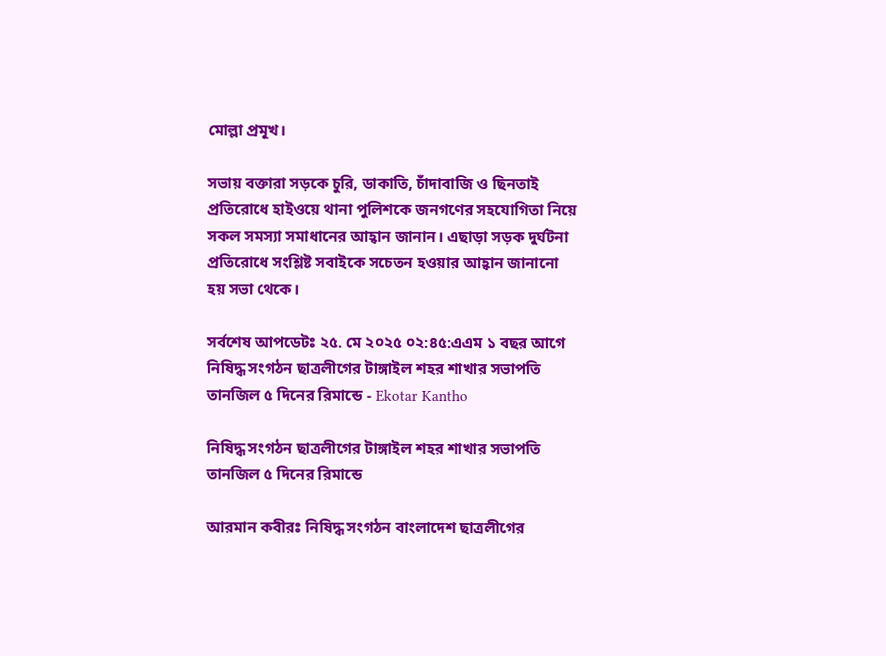মোল্লা প্রমূখ।

সভায় বক্তারা সড়কে চুরি, ডাকাতি, চাঁদাবাজি ও ছিনতাই প্রতিরোধে হাইওয়ে থানা পুলিশকে জনগণের সহযোগিতা নিয়ে সকল সমস্যা সমাধানের আহ্বান জানান। এছাড়া সড়ক দুর্ঘটনা প্রতিরোধে সংশ্লিষ্ট সবাইকে সচেতন হওয়ার আহ্বান জানানো হয় সভা থেকে।

সর্বশেষ আপডেটঃ ২৫. মে ২০২৫ ০২:৪৫:এএম ১ বছর আগে
নিষিদ্ধ সংগঠন ছাত্রলীগের টাঙ্গাইল শহর শাখার সভাপতি তানজিল ৫ দিনের রিমান্ডে - Ekotar Kantho

নিষিদ্ধ সংগঠন ছাত্রলীগের টাঙ্গাইল শহর শাখার সভাপতি তানজিল ৫ দিনের রিমান্ডে

আরমান কবীরঃ নিষিদ্ধ সংগঠন বাংলাদেশ ছাত্রলীগের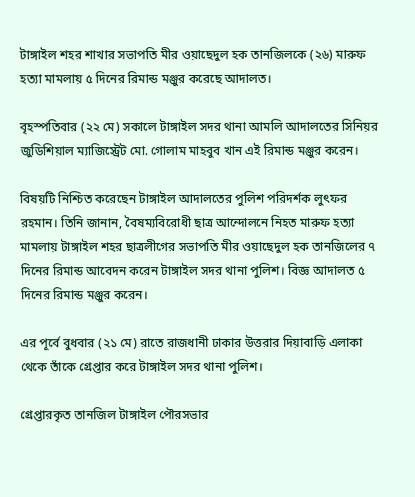টাঙ্গাইল শহর শাখার সভাপতি মীর ওয়াছেদুল হক তানজিলকে (২৬) মারুফ হত্যা মামলায় ৫ দিনের রিমান্ড মঞ্জুর করেছে আদালত।

বৃহস্পতিবার (২২ মে) সকালে টাঙ্গাইল সদর থানা আমলি আদালতের সিনিয়র জুডিশিয়াল ম্যাজিস্ট্রেট মো. গোলাম মাহবুব খান এই রিমান্ড মঞ্জুর করেন।

বিষয়টি নিশ্চিত করেছেন টাঙ্গাইল আদালতের পুলিশ পরিদর্শক লুৎফর রহমান। তিনি জানান, বৈষম্যবিরোধী ছাত্র আন্দোলনে নিহত মারুফ হত্যা মামলায় টাঙ্গাইল শহর ছাত্রলীগের সভাপতি মীর ওয়াছেদুল হক তানজিলের ৭ দিনের রিমান্ড আবেদন করেন টাঙ্গাইল সদর থানা পুলিশ। বিজ্ঞ আদালত ৫ দিনের রিমান্ড মঞ্জুর করেন।

এর পূর্বে বুধবার (২১ মে) রাতে রাজধানী ঢাকার উত্তরার দিয়াবাড়ি এলাকা থেকে তাঁকে গ্রেপ্তার করে টাঙ্গাইল সদর থানা পুলিশ।

গ্রেপ্তারকৃত তানজিল টাঙ্গাইল পৌরসভার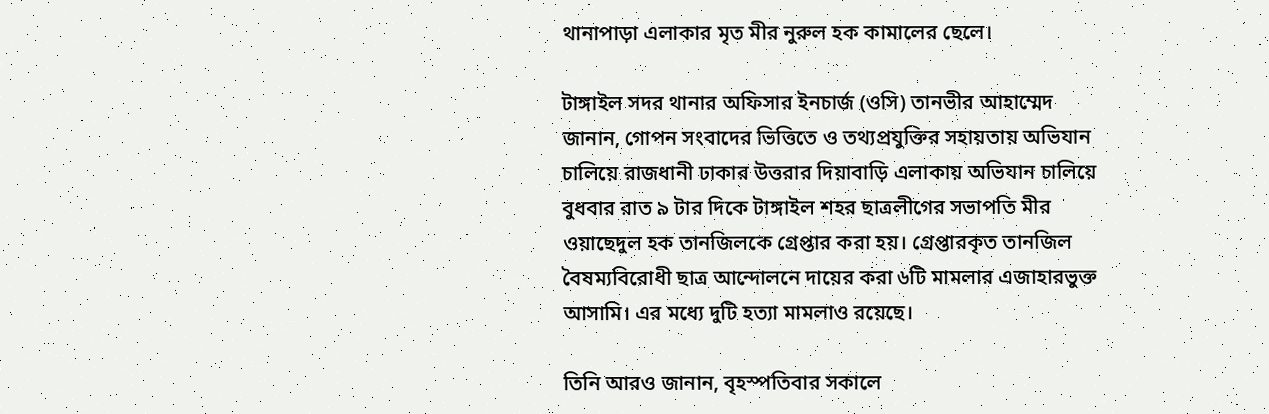থানাপাড়া এলাকার মৃত মীর নুরুল হক কামালের ছেলে।

টাঙ্গাইল সদর থানার অফিসার ইনচার্জ (ওসি) তানভীর আহাম্মেদ জানান, গোপন সংবাদের ভিত্তিতে ও তথ্যপ্রযুক্তির সহায়তায় অভিযান চালিয়ে রাজধানী ঢাকার উত্তরার দিয়াবাড়ি এলাকায় অভিযান চালিয়ে বুধবার রাত ৯ টার দিকে টাঙ্গাইল শহর ছাত্রলীগের সভাপতি মীর ওয়াছেদুল হক তানজিলকে গ্রেপ্তার করা হয়। গ্রেপ্তারকৃত তানজিল বৈষম্যবিরোধী ছাত্র আন্দোলনে দায়ের করা ৬টি মামলার এজাহারভুক্ত আসামি। এর মধ্যে দুটি হত্যা মামলাও রয়েছে।

তিনি আরও জানান, বৃহস্পতিবার সকালে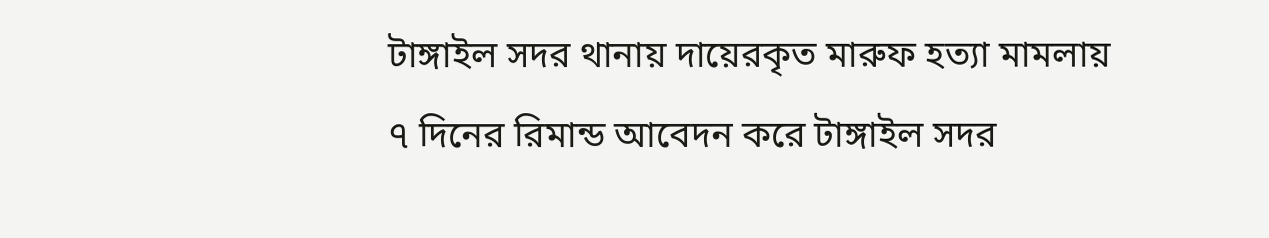টাঙ্গাইল সদর থানায় দায়েরকৃত মারুফ হত্যা মামলায় ৭ দিনের রিমান্ড আবেদন করে টাঙ্গাইল সদর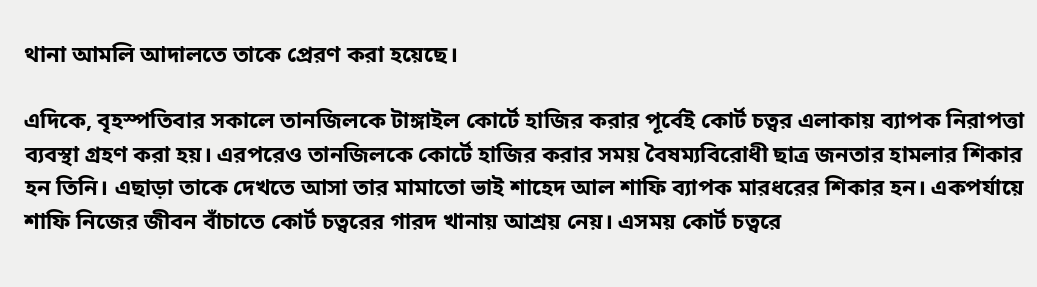থানা আমলি আদালতে তাকে প্রেরণ করা হয়েছে।

এদিকে, বৃহস্পতিবার সকালে তানজিলকে টাঙ্গাইল কোর্টে হাজির করার পূর্বেই কোর্ট চত্বর এলাকায় ব্যাপক নিরাপত্তা ব্যবস্থা গ্রহণ করা হয়। এরপরেও তানজিলকে কোর্টে হাজির করার সময় বৈষম্যবিরোধী ছাত্র জনতার হামলার শিকার হন তিনি। এছাড়া তাকে দেখতে আসা তার মামাতো ভাই শাহেদ আল শাফি ব্যাপক মারধরের শিকার হন। একপর্যায়ে শাফি নিজের জীবন বাঁচাতে কোর্ট চত্বরের গারদ খানায় আশ্রয় নেয়। এসময় কোর্ট চত্বরে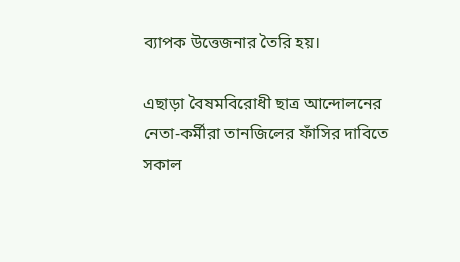ব্যাপক উত্তেজনার তৈরি হয়।

এছাড়া বৈষমবিরোধী ছাত্র আন্দোলনের নেতা-কর্মীরা তানজিলের ফাঁসির দাবিতে সকাল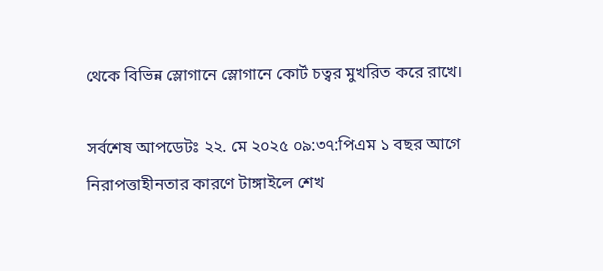থেকে বিভিন্ন স্লোগানে স্লোগানে কোর্ট চত্বর মুখরিত করে রাখে।

সর্বশেষ আপডেটঃ ২২. মে ২০২৫ ০৯:৩৭:পিএম ১ বছর আগে
নিরাপত্তাহীনতার কারণে টাঙ্গাইলে শেখ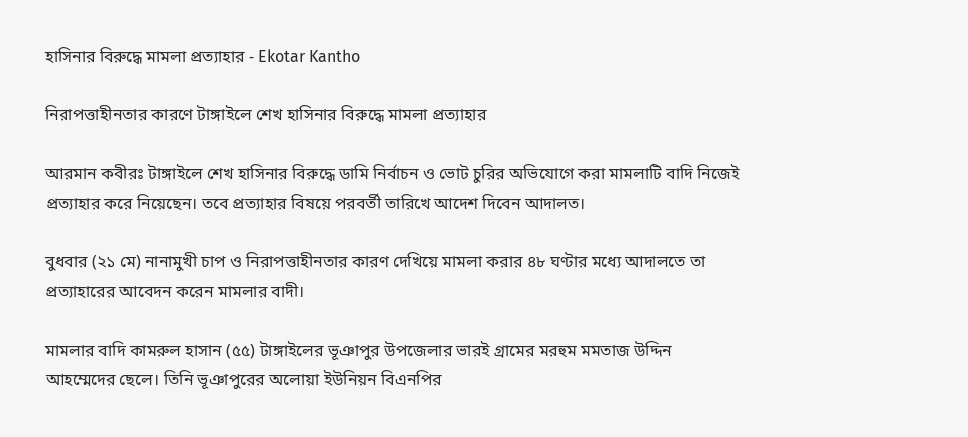হাসিনার বিরুদ্ধে মামলা প্রত্যাহার - Ekotar Kantho

নিরাপত্তাহীনতার কারণে টাঙ্গাইলে শেখ হাসিনার বিরুদ্ধে মামলা প্রত্যাহার

আরমান কবীরঃ টাঙ্গাইলে শেখ হাসিনার বিরুদ্ধে ডামি নির্বাচন ও ভোট চুরির অভিযোগে করা মামলাটি বাদি নিজেই প্রত্যাহার করে নিয়েছেন। তবে প্রত্যাহার বিষয়ে পরবর্তী তারিখে আদেশ দিবেন আদালত।

বুধবার (২১ মে) নানামুখী চাপ ও নিরাপত্তাহীনতার কারণ দেখিয়ে মামলা করার ৪৮ ঘণ্টার মধ্যে আদালতে তা প্রত্যাহারের আবেদন করেন মামলার বাদী।

মামলার বাদি কামরুল হাসান (৫৫) টাঙ্গাইলের ভূঞাপুর উপজেলার ভারই গ্রামের মরহুম মমতাজ উদ্দিন আহম্মেদের ছেলে। তিনি ভূঞাপুরের অলোয়া ইউনিয়ন বিএনপির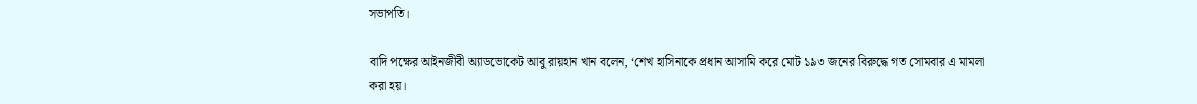সভাপতি।

বাদি পক্ষের আইনজীবী অ্যাডভোকেট আবু রায়হান খান বলেন, ‘শেখ হাসিনাকে প্রধান আসামি করে মোট ১৯৩ জনের বিরুদ্ধে গত সোমবার এ মামলা করা হয়।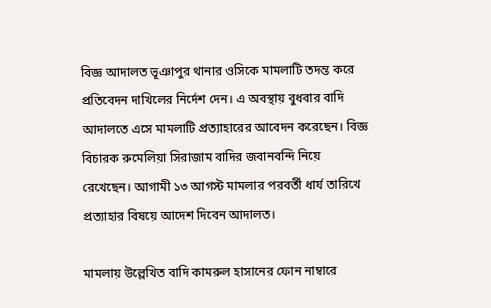বিজ্ঞ আদালত ভূঞাপুর থানার ওসিকে মামলাটি তদন্ত করে প্রতিবেদন দাখিলের নির্দেশ দেন। এ অবস্থায় বুধবার বাদি আদালতে এসে মামলাটি প্রত্যাহারের আবেদন করেছেন। বিজ্ঞ বিচারক রুমেলিয়া সিরাজাম বাদির জবানবন্দি নিয়ে রেখেছেন। আগামী ১৩ আগস্ট মামলার পরবর্তী ধার্য তারিখে প্রত্যাহার বিষয়ে আদেশ দিবেন আদালত।

মামলায় উল্লেখিত বাদি কামরুল হাসানের ফোন নাম্বারে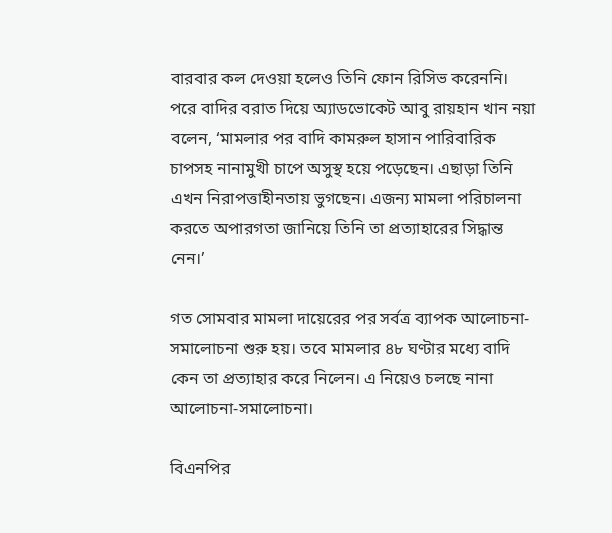বারবার কল দেওয়া হলেও তিনি ফোন রিসিভ করেননি। পরে বাদির বরাত দিয়ে অ্যাডভোকেট আবু রায়হান খান নয়া বলেন, ‘মামলার পর বাদি কামরুল হাসান পারিবারিক চাপসহ নানামুখী চাপে অসুস্থ হয়ে পড়েছেন। এছাড়া তিনি এখন নিরাপত্তাহীনতায় ভুগছেন। এজন্য মামলা পরিচালনা করতে অপারগতা জানিয়ে তিনি তা প্রত্যাহারের সিদ্ধান্ত নেন।’

গত সোমবার মামলা দায়েরের পর সর্বত্র ব্যাপক আলোচনা-সমালোচনা শুরু হয়। তবে মামলার ৪৮ ঘণ্টার মধ্যে বাদি কেন তা প্রত্যাহার করে নিলেন। এ নিয়েও চলছে নানা আলোচনা-সমালোচনা।

বিএনপির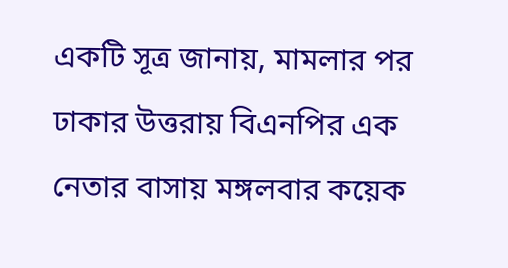একটি সূত্র জানায়, মামলার পর ঢাকার উত্তরায় বিএনপির এক নেতার বাসায় মঙ্গলবার কয়েক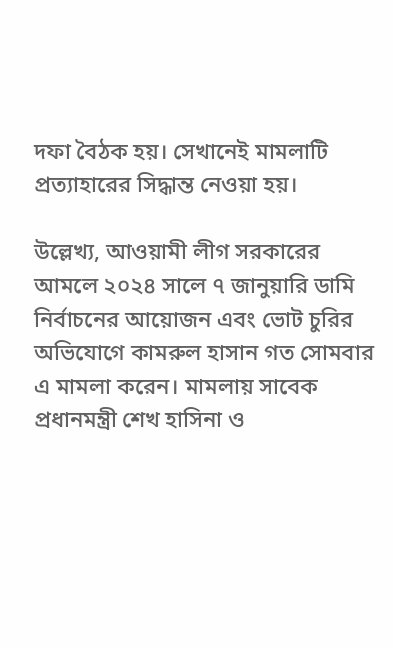দফা বৈঠক হয়। সেখানেই মামলাটি প্রত্যাহারের সিদ্ধান্ত নেওয়া হয়।

উল্লেখ্য, আওয়ামী লীগ সরকারের আমলে ২০২৪ সালে ৭ জানুয়ারি ডামি নির্বাচনের আয়োজন এবং ভোট চুরির অভিযোগে কামরুল হাসান গত সোমবার এ মামলা করেন। মামলায় সাবেক প্রধানমন্ত্রী শেখ হাসিনা ও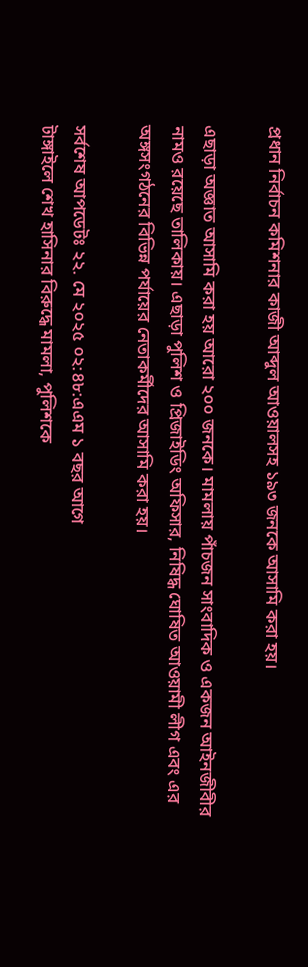প্রধান নির্বাচন কমিশনার কাজী আব্দুল আওয়ালসহ ১৯৩ জনকে আসামি করা হয়।

এছাড়া অজ্ঞাত আসামি করা হয় আরো ২০০ জনকে। মামলায় পাঁচজন সাংবাদিক ও একজন আইনজীবীর নামও রয়েছে তালিকায়। এছাড়া পুলিশ ও প্রিজাইডিং অফিসার, নিষিদ্ধ ঘোষিত আওয়ামী লীগ এবং এর অঙ্গসংগঠনের বিভিন্ন পর্যায়ের নেতাকর্মীদের আসামি করা হয়।

সর্বশেষ আপডেটঃ ২২. মে ২০২৫ ০২:৪৮:এএম ১ বছর আগে
টাঙ্গাইলে শেখ হাসিনার বিরুদ্ধে মামলা, পুলিশকে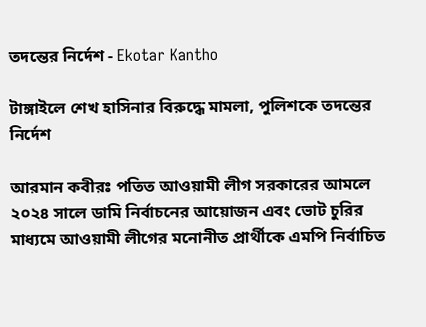তদন্তের নির্দেশ - Ekotar Kantho

টাঙ্গাইলে শেখ হাসিনার বিরুদ্ধে মামলা, পুলিশকে তদন্তের নির্দেশ

আরমান কবীরঃ পতিত আওয়ামী লীগ সরকারের আমলে ২০২৪ সালে ডামি নির্বাচনের আয়োজন এবং ভোট চুরির মাধ্যমে আওয়ামী লীগের মনোনীত প্রার্থীকে এমপি নির্বাচিত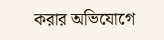করার অভিযোগে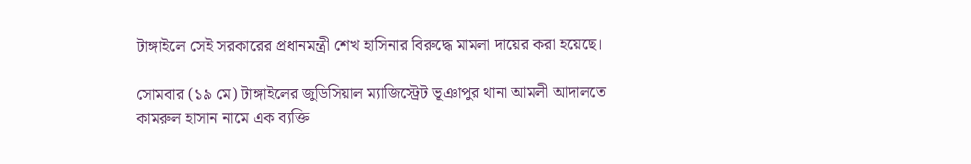টাঙ্গাইলে সেই সরকারের প্রধানমন্ত্রী শেখ হাসিনার বিরুদ্ধে মামলা দায়ের করা হয়েছে।

সোমবার (১৯ মে) টাঙ্গাইলের জুডিসিয়াল ম্যাজিস্ট্রেট ভূঞাপুর থানা আমলী আদালতে কামরুল হাসান নামে এক ব্যক্তি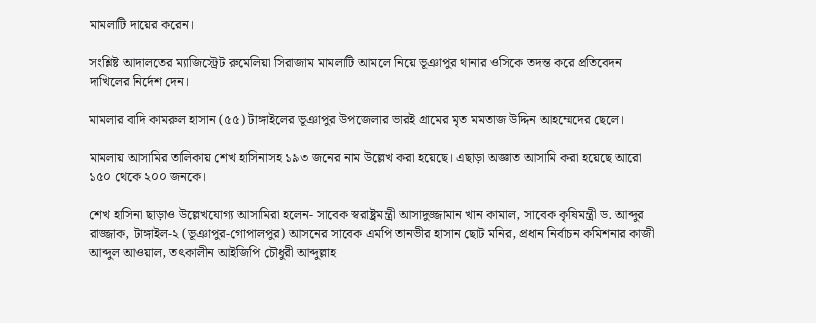মামলাটি দায়ের করেন।

সংশ্লিষ্ট আদালতের ম্যাজিস্ট্রেট রুমেলিয়া সিরাজাম মামলাটি আমলে নিয়ে ভূঞাপুর থানার ওসিকে তদন্ত করে প্রতিবেদন দাখিলের নির্দেশ দেন।

মামলার বাদি কামরুল হাসান (৫৫) টাঙ্গাইলের ভূঞাপুর উপজেলার ভারই গ্রামের মৃত মমতাজ উদ্দিন আহম্মেদের ছেলে।

মামলায় আসামির তালিকায় শেখ হাসিনাসহ ১৯৩ জনের নাম উল্লেখ করা হয়েছে। এছাড়া অজ্ঞাত আসামি করা হয়েছে আরো ১৫০ থেকে ২০০ জনকে।

শেখ হাসিনা ছাড়াও উল্লেখযোগ্য আসামিরা হলেন- সাবেক স্বরাষ্ট্রমন্ত্রী আসাদুজ্জামান খান কামাল, সাবেক কৃষিমন্ত্রী ড. আব্দুর রাজ্জাক, টাঙ্গাইল-২ (ভূঞাপুর-গোপালপুর) আসনের সাবেক এমপি তানভীর হাসান ছোট মনির, প্রধান নির্বাচন কমিশনার কাজী আব্দুল আওয়াল, তৎকালীন আইজিপি চৌধুরী আব্দুল্লাহ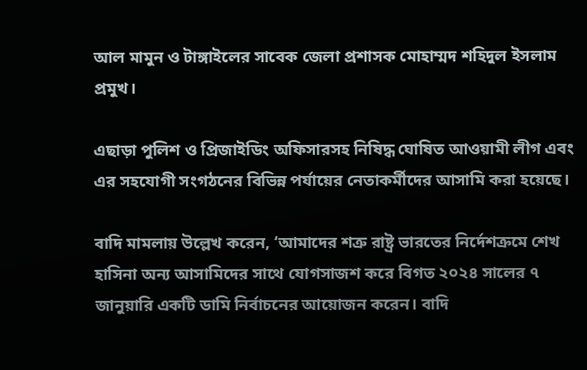আল মামুন ও টাঙ্গাইলের সাবেক জেলা প্রশাসক মোহাম্মদ শহিদুল ইসলাম প্রমুখ।

এছাড়া পুলিশ ও প্রিজাইডিং অফিসারসহ নিষিদ্ধ ঘোষিত আওয়ামী লীগ এবং এর সহযোগী সংগঠনের বিভিন্ন পর্যায়ের নেতাকর্মীদের আসামি করা হয়েছে।

বাদি মামলায় উল্লেখ করেন, ‘আমাদের শত্রু রাষ্ট্র ভারতের নির্দেশক্রমে শেখ হাসিনা অন্য আসামিদের সাথে যোগসাজশ করে বিগত ২০২৪ সালের ৭ জানুয়ারি একটি ডামি নির্বাচনের আয়োজন করেন। বাদি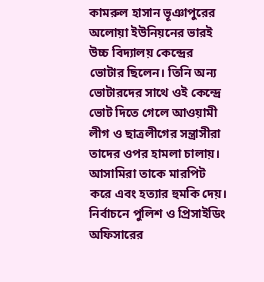কামরুল হাসান ভূঞাপুরের অলোয়া ইউনিয়নের ভারই উচ্চ বিদ্যালয় কেন্দ্রের ভোটার ছিলেন। তিনি অন্য ভোটারদের সাথে ওই কেন্দ্রে ভোট দিতে গেলে আওয়ামী লীগ ও ছাত্রলীগের সন্ত্রাসীরা তাদের ওপর হামলা চালায়। আসামিরা তাকে মারপিট করে এবং হত্যার হুমকি দেয়। নির্বাচনে পুলিশ ও প্রিসাইডিং অফিসারের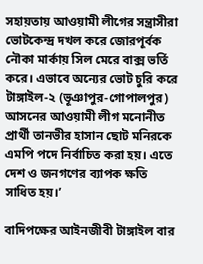সহায়তায় আওয়ামী লীগের সন্ত্রাসীরা ভোটকেন্দ্র দখল করে জোরপূর্বক নৌকা মার্কায় সিল মেরে বাক্স ভর্তি করে। এভাবে অন্যের ভোট চুরি করে টাঙ্গাইল-২ (ভূঞাপুর-গোপালপুর) আসনের আওয়ামী লীগ মনোনীত প্রার্থী তানভীর হাসান ছোট মনিরকে এমপি পদে নির্বাচিত করা হয়। এতে দেশ ও জনগণের ব্যাপক ক্ষতি সাধিত হয়।’

বাদিপক্ষের আইনজীবী টাঙ্গাইল বার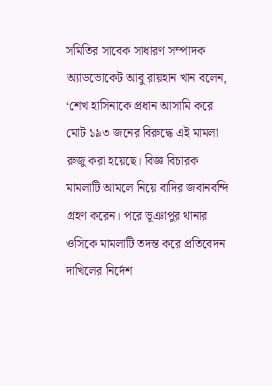সমিতির সাবেক সাধারণ সম্পাদক অ্যাডভোকেট আবু রায়হান খান বলেন, ‘শেখ হাসিনাকে প্রধান আসামি করে মোট ১৯৩ জনের বিরুদ্ধে এই মামলা রুজু করা হয়েছে। বিজ্ঞ বিচারক মামলাটি আমলে নিয়ে বাদির জবানবন্দি গ্রহণ করেন। পরে ভূঞাপুর থানার ওসিকে মামলাটি তদন্ত করে প্রতিবেদন দাখিলের নির্দেশ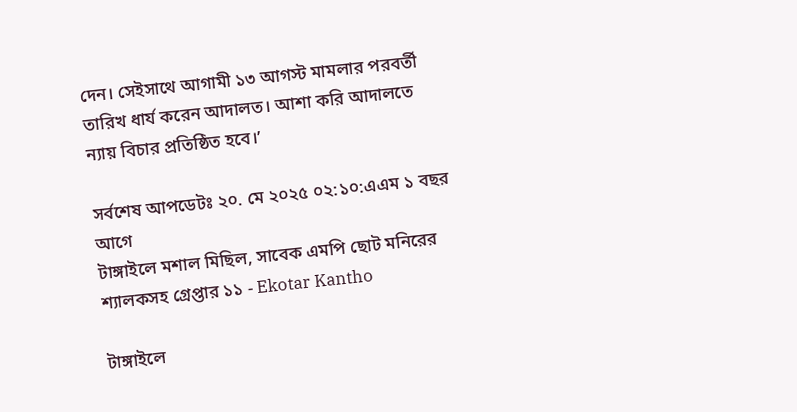দেন। সেইসাথে আগামী ১৩ আগস্ট মামলার পরবর্তী তারিখ ধার্য করেন আদালত। আশা করি আদালতে ন্যায় বিচার প্রতিষ্ঠিত হবে।’

সর্বশেষ আপডেটঃ ২০. মে ২০২৫ ০২:১০:এএম ১ বছর আগে
টাঙ্গাইলে মশাল মিছিল, সাবেক এমপি ছোট মনিরের শ্যালকসহ গ্রেপ্তার ১১ - Ekotar Kantho

টাঙ্গাইলে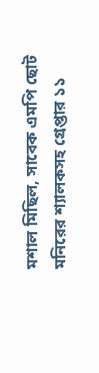মশাল মিছিল, সাবেক এমপি ছোট মনিরের শ্যালকসহ গ্রেপ্তার ১১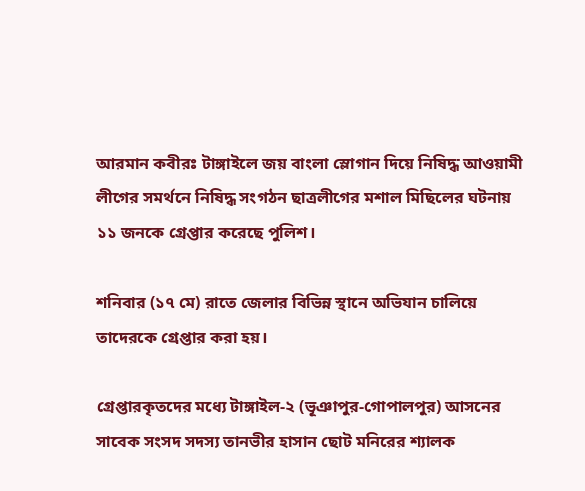আরমান কবীরঃ টাঙ্গাইলে জয় বাংলা স্লোগান দিয়ে নিষিদ্ধ আওয়ামী লীগের সমর্থনে নিষিদ্ধ সংগঠন ছাত্রলীগের মশাল মিছিলের ঘটনায় ১১ জনকে গ্রেপ্তার করেছে পুলিশ।

শনিবার (১৭ মে) রাতে জেলার বিভিন্ন স্থানে অভিযান চালিয়ে তাদেরকে গ্রেপ্তার করা হয়।

গ্রেপ্তারকৃতদের মধ্যে টাঙ্গাইল-২ (ভূঞাপুর-গোপালপুর) আসনের সাবেক সংসদ সদস্য তানভীর হাসান ছোট মনিরের শ্যালক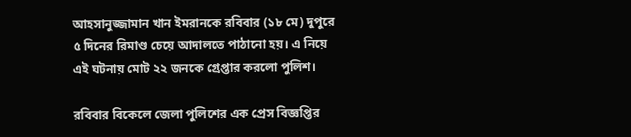আহসানুজ্জামান খান ইমরানকে রবিবার (১৮ মে) দুপুরে ৫ দিনের রিমাণ্ড চেয়ে আদালতে পাঠানো হয়। এ নিয়ে এই ঘটনায় মোট ২২ জনকে গ্রেপ্তার করলো পুলিশ।

রবিবার বিকেলে জেলা পুলিশের এক প্রেস বিজ্ঞপ্তির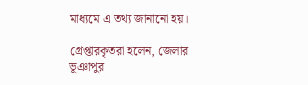মাধ্যমে এ তথ্য জানানো হয়।

গ্রেপ্তারকৃতরা হলেন, জেলার ভূঞাপুর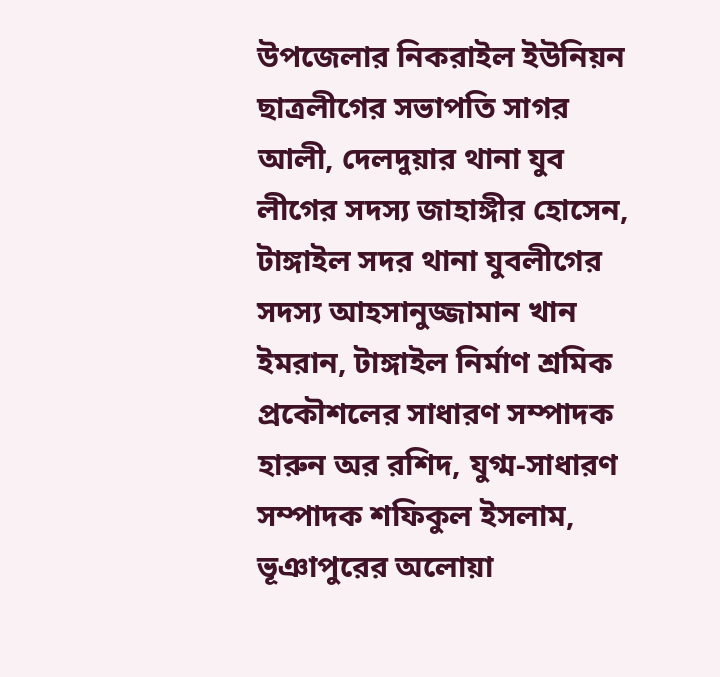উপজেলার নিকরাইল ইউনিয়ন ছাত্রলীগের সভাপতি সাগর আলী, দেলদুয়ার থানা যুব লীগের সদস্য জাহাঙ্গীর হোসেন, টাঙ্গাইল সদর থানা যুবলীগের সদস্য আহসানুজ্জামান খান ইমরান, টাঙ্গাইল নির্মাণ শ্রমিক প্রকৌশলের সাধারণ সম্পাদক হারুন অর রশিদ, যুগ্ম-সাধারণ সম্পাদক শফিকুল ইসলাম, ভূঞাপুরের অলোয়া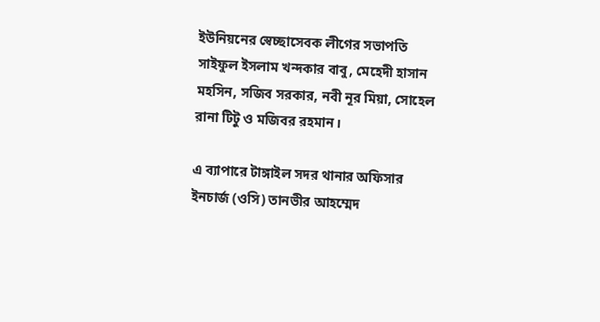ইউনিয়নের স্বেচ্ছাসেবক লীগের সভাপতি সাইফুল ইসলাম খন্দকার বাবু, মেহেদী হাসান মহসিন, সজিব সরকার, নবী নূর মিয়া, সোহেল রানা টিটু ও মজিবর রহমান।

এ ব্যাপারে টাঙ্গাইল সদর থানার অফিসার ইনচার্জ (ওসি) তানভীর আহম্মেদ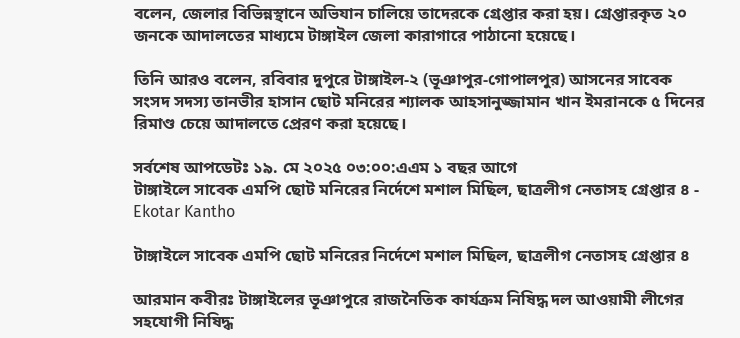বলেন, জেলার বিভিন্নস্থানে অভিযান চালিয়ে তাদেরকে গ্রেপ্তার করা হয়। গ্রেপ্তারকৃত ২০ জনকে আদালতের মাধ্যমে টাঙ্গাইল জেলা কারাগারে পাঠানো হয়েছে।

তিনি আরও বলেন, রবিবার দুপুরে টাঙ্গাইল-২ (ভূঞাপুর-গোপালপুর) আসনের সাবেক সংসদ সদস্য তানভীর হাসান ছোট মনিরের শ্যালক আহসানুজ্জামান খান ইমরানকে ৫ দিনের রিমাণ্ড চেয়ে আদালতে প্রেরণ করা হয়েছে।

সর্বশেষ আপডেটঃ ১৯. মে ২০২৫ ০৩:০০:এএম ১ বছর আগে
টাঙ্গাইলে সাবেক এমপি ছোট মনিরের নির্দেশে মশাল মিছিল, ছাত্রলীগ নেতাসহ গ্রেপ্তার ৪ - Ekotar Kantho

টাঙ্গাইলে সাবেক এমপি ছোট মনিরের নির্দেশে মশাল মিছিল, ছাত্রলীগ নেতাসহ গ্রেপ্তার ৪

আরমান কবীরঃ টাঙ্গাইলের ভূঞাপুরে রাজনৈতিক কার্যক্রম নিষিদ্ধ দল আওয়ামী লীগের সহযোগী নিষিদ্ধ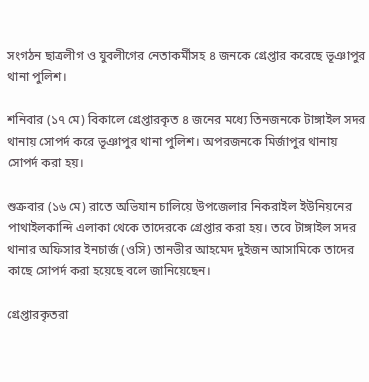সংগঠন ছাত্রলীগ ও যুবলীগের নেতাকর্মীসহ ৪ জনকে গ্রেপ্তার করেছে ভূঞাপুর থানা পুলিশ।

শনিবার (১৭ মে) বিকালে গ্রেপ্তারকৃত ৪ জনের মধ্যে তিনজনকে টাঙ্গাইল সদর থানায় সোপর্দ করে ভূঞাপুর থানা পুলিশ। অপরজনকে মির্জাপুর থানায় সোপর্দ করা হয়।

শুক্রবার (১৬ মে) রাতে অভিযান চালিয়ে উপজেলার নিকরাইল ইউনিয়নের পাথাইলকান্দি এলাকা থেকে তাদেরকে গ্রেপ্তার করা হয়। তবে টাঙ্গাইল সদর থানার অফিসার ইনচার্জ (ওসি) তানভীর আহমেদ দুইজন আসামিকে তাদের কাছে সোপর্দ করা হয়েছে বলে জানিয়েছেন।

গ্রেপ্তারকৃতরা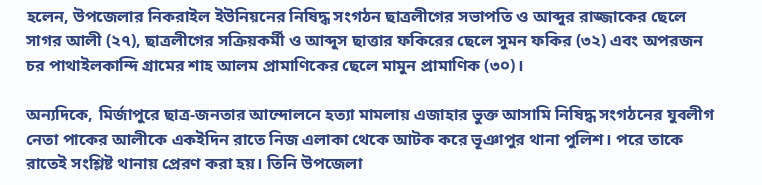হলেন, উপজেলার নিকরাইল ইউনিয়নের নিষিদ্ধ সংগঠন ছাত্রলীগের সভাপতি ও আব্দুর রাজ্জাকের ছেলে সাগর আলী (২৭), ছাত্রলীগের সক্রিয়কর্মী ও আব্দুস ছাত্তার ফকিরের ছেলে সুমন ফকির (৩২) এবং অপরজন চর পাথাইলকান্দি গ্রামের শাহ আলম প্রামাণিকের ছেলে মামুন প্রামাণিক (৩০)।

অন্যদিকে, মির্জাপুরে ছাত্র-জনতার আন্দোলনে হত্যা মামলায় এজাহার ভুক্ত আসামি নিষিদ্ধ সংগঠনের যুবলীগ নেতা পাকের আলীকে একইদিন রাতে নিজ এলাকা থেকে আটক করে ভূঞাপুর থানা পুলিশ। পরে তাকে রাতেই সংশ্লিষ্ট থানায় প্রেরণ করা হয়। তিনি উপজেলা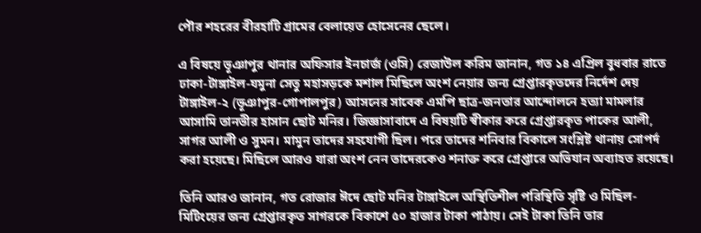পৌর শহরের বীরহাটি গ্রামের বেলায়েত হোসেনের ছেলে।

এ বিষয়ে ভূঞাপুর থানার অফিসার ইনচার্জ (ওসি) রেজাউল করিম জানান, গত ১৪ এপ্রিল বুধবার রাতে ঢাকা-টাঙ্গাইল-যমুনা সেতু মহাসড়কে মশাল মিছিলে অংশ নেয়ার জন্য গ্রেপ্তারকৃতদের নির্দেশ দেয় টাঙ্গাইল-২ (ভূঞাপুর-গোপালপুর) আসনের সাবেক এমপি ছাত্র-জনতার আন্দোলনে হত্যা মামলার আসামি তানভীর হাসান ছোট মনির। জিজ্ঞাসাবাদে এ বিষয়টি স্বীকার করে গ্রেপ্তারকৃত পাকের আলী, সাগর আলী ও সুমন। মামুন তাদের সহযোগী ছিল। পরে তাদের শনিবার বিকালে সংশ্লিষ্ট থানায় সোপর্দ করা হয়েছে। মিছিলে আরও যারা অংশ নেন তাদেরকেও শনাক্ত করে গ্রেপ্তারে অভিযান অব্যাহত রয়েছে।

তিনি আরও জানান, গত রোজার ঈদে ছোট মনির টাঙ্গাইলে অস্থিতিশীল পরিস্থিতি সৃষ্টি ও মিছিল-মিটিংয়ের জন্য গ্রেপ্তারকৃত সাগরকে বিকাশে ৫০ হাজার টাকা পাঠায়। সেই টাকা তিনি তার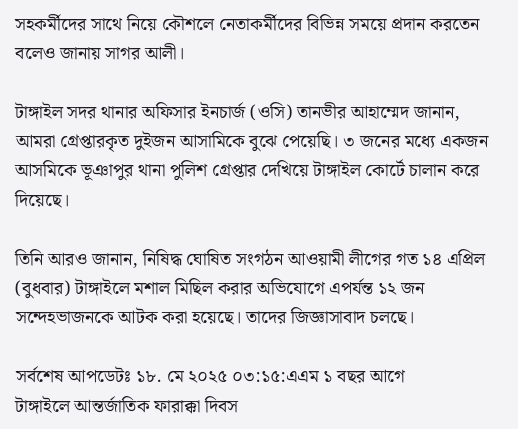সহকর্মীদের সাথে নিয়ে কৌশলে নেতাকর্মীদের বিভিন্ন সময়ে প্রদান করতেন বলেও জানায় সাগর আলী।

টাঙ্গাইল সদর থানার অফিসার ইনচার্জ (ওসি) তানভীর আহাম্মেদ জানান, আমরা গ্রেপ্তারকৃত দুইজন আসামিকে বুঝে পেয়েছি। ৩ জনের মধ্যে একজন আসমিকে ভূঞাপুর থানা পুলিশ গ্রেপ্তার দেখিয়ে টাঙ্গাইল কোর্টে চালান করে দিয়েছে।

তিনি আরও জানান, নিষিদ্ধ ঘোষিত সংগঠন আওয়ামী লীগের গত ১৪ এপ্রিল (বুধবার) টাঙ্গাইলে মশাল মিছিল করার অভিযোগে এপর্যন্ত ১২ জন সন্দেহভাজনকে আটক করা হয়েছে। তাদের জিজ্ঞাসাবাদ চলছে।

সর্বশেষ আপডেটঃ ১৮. মে ২০২৫ ০৩:১৫:এএম ১ বছর আগে
টাঙ্গাইলে আন্তর্জাতিক ফারাক্কা দিবস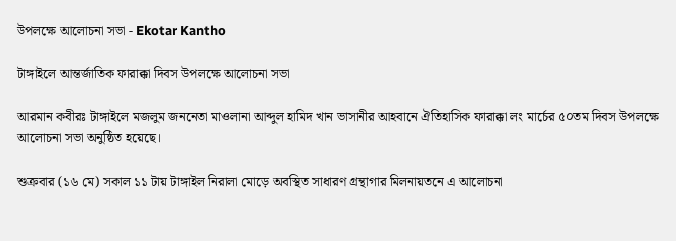উপলক্ষে আলোচনা সভা - Ekotar Kantho

টাঙ্গাইলে আন্তর্জাতিক ফারাক্কা দিবস উপলক্ষে আলোচনা সভা

আরমান কবীরঃ টাঙ্গাইলে মজলুম জননেতা মাওলানা আব্দুল হামিদ খান ভাসানীর আহবানে ঐতিহাসিক ফারাক্কা লং মার্চের ৫০তম দিবস উপলক্ষে আলোচনা সভা অনুষ্ঠিত হয়েছে।

শুক্রবার (১৬ মে) সকাল ১১ টায় টাঙ্গাইল নিরালা মোড়ে অবস্থিত সাধারণ গ্রন্থাগার মিলনায়তনে এ আলোচনা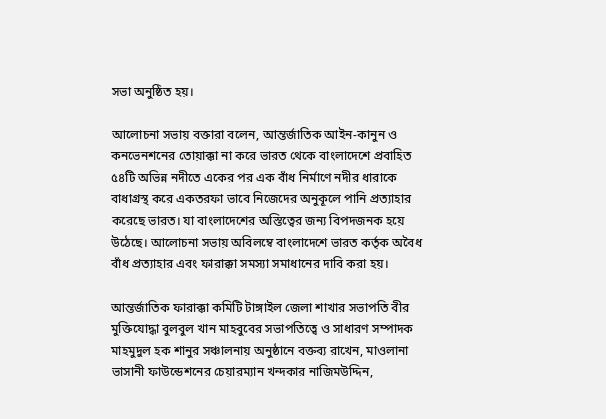সভা অনুষ্ঠিত হয়।

আলোচনা সভায় বক্তারা বলেন, আন্তর্জাতিক আইন-কানুন ও কনভেনশনের তোয়াক্কা না করে ভারত থেকে বাংলাদেশে প্রবাহিত ৫৪টি অভিন্ন নদীতে একের পর এক বাঁধ নির্মাণে নদীর ধারাকে বাধাগ্রস্থ করে একতরফা ভাবে নিজেদের অনুকূলে পানি প্রত্যাহার করেছে ভারত। যা বাংলাদেশের অস্তিত্বের জন্য বিপদজনক হয়ে উঠেছে। আলোচনা সভায় অবিলম্বে বাংলাদেশে ভারত কর্তৃক অবৈধ বাঁধ প্রত্যাহার এবং ফারাক্কা সমস্যা সমাধানের দাবি করা হয়।

আন্তর্জাতিক ফারাক্কা কমিটি টাঙ্গাইল জেলা শাখার সভাপতি বীর মুক্তিযোদ্ধা বুলবুল খান মাহবুবের সভাপতিত্বে ও সাধারণ সম্পাদক মাহমুদুল হক শানুর সঞ্চালনায় অনুষ্ঠানে বক্তব্য রাখেন, মাওলানা ভাসানী ফাউন্ডেশনের চেয়ারম্যান খন্দকার নাজিমউদ্দিন,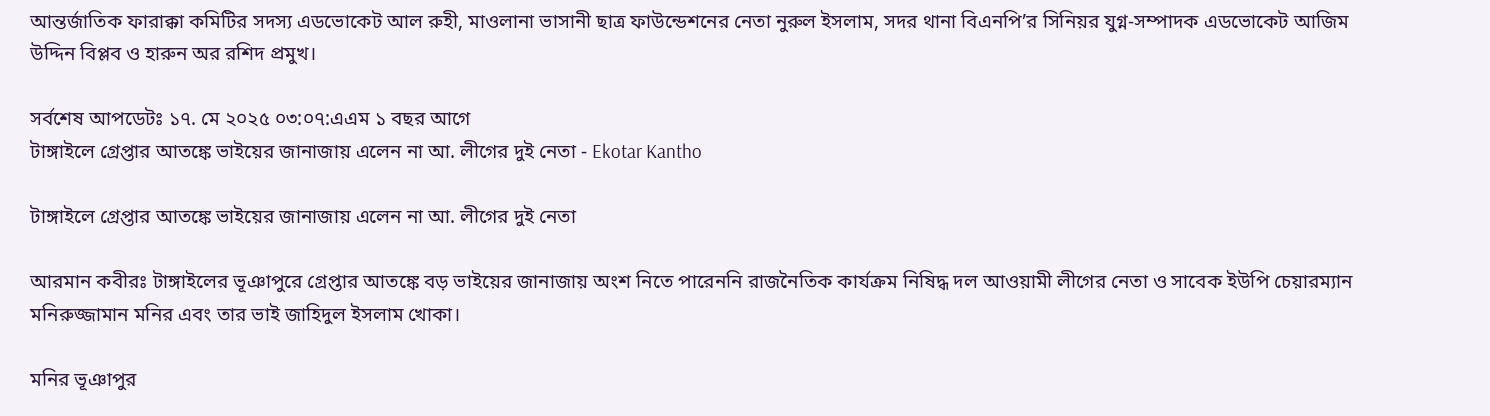আন্তর্জাতিক ফারাক্কা কমিটির সদস্য এডভোকেট আল রুহী, মাওলানা ভাসানী ছাত্র ফাউন্ডেশনের নেতা নুরুল ইসলাম, সদর থানা বিএনপি’র সিনিয়র যুগ্ন-সম্পাদক এডভোকেট আজিম উদ্দিন বিপ্লব ও হারুন অর রশিদ প্রমুখ।

সর্বশেষ আপডেটঃ ১৭. মে ২০২৫ ০৩:০৭:এএম ১ বছর আগে
টাঙ্গাইলে গ্রেপ্তার আতঙ্কে ভাইয়ের জানাজায় এলেন না আ. লীগের দুই নেতা - Ekotar Kantho

টাঙ্গাইলে গ্রেপ্তার আতঙ্কে ভাইয়ের জানাজায় এলেন না আ. লীগের দুই নেতা

আরমান কবীরঃ টাঙ্গাইলের ভূঞাপুরে গ্রেপ্তার আতঙ্কে বড় ভাইয়ের জানাজায় অংশ নিতে পারেননি রাজনৈতিক কার্যক্রম নিষিদ্ধ দল আওয়ামী লীগের নেতা ও সাবেক ইউপি চেয়ারম্যান মনিরুজ্জামান মনির এবং তার ভাই জাহিদুল ইসলাম খোকা।

মনির ভূঞাপুর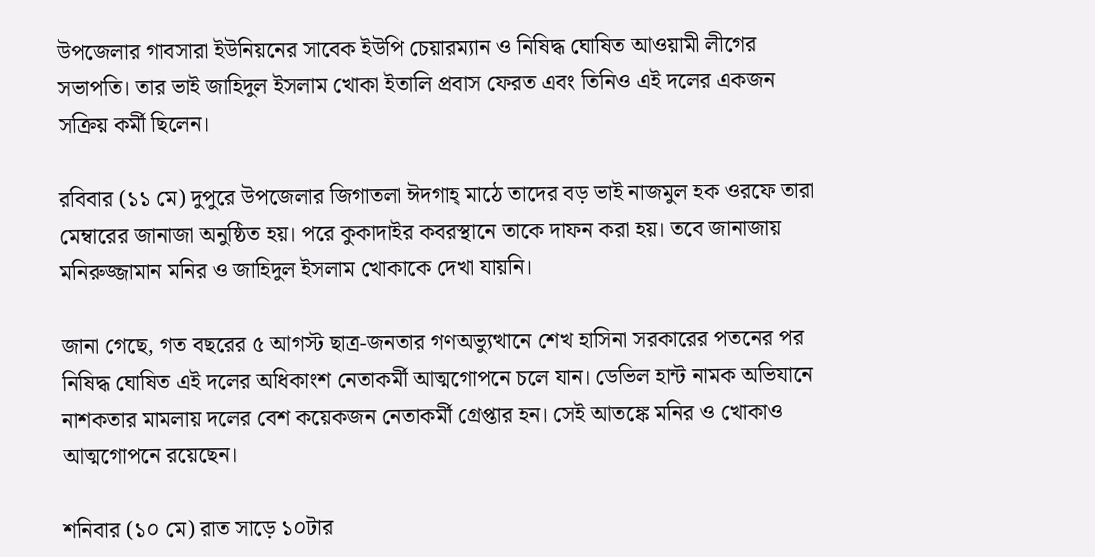উপজেলার গাবসারা ইউনিয়নের সাবেক ইউপি চেয়ারম্যান ও নিষিদ্ধ ঘোষিত আওয়ামী লীগের সভাপতি। তার ভাই জাহিদুল ইসলাম খোকা ইতালি প্রবাস ফেরত এবং তিনিও এই দলের একজন সক্রিয় কর্মী ছিলেন।

রবিবার (১১ মে) দুপুরে উপজেলার জিগাতলা ঈদগাহ্ মাঠে তাদের বড় ভাই নাজমুল হক ওরফে তারা মেম্বারের জানাজা অনুষ্ঠিত হয়। পরে কুকাদাইর কবরস্থানে তাকে দাফন করা হয়। তবে জানাজায় মনিরুজ্জামান মনির ও জাহিদুল ইসলাম খোকাকে দেখা যায়নি।

জানা গেছে, গত বছরের ৫ আগস্ট ছাত্র-জনতার গণঅভ্যুত্থানে শেখ হাসিনা সরকারের পতনের পর নিষিদ্ধ ঘোষিত এই দলের অধিকাংশ নেতাকর্মী আত্মগোপনে চলে যান। ডেভিল হান্ট নামক অভিযানে নাশকতার মামলায় দলের বেশ কয়েকজন নেতাকর্মী গ্রেপ্তার হন। সেই আতঙ্কে মনির ও খোকাও আত্মগোপনে রয়েছেন।

শনিবার (১০ মে) রাত সাড়ে ১০টার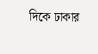দিকে ঢাকার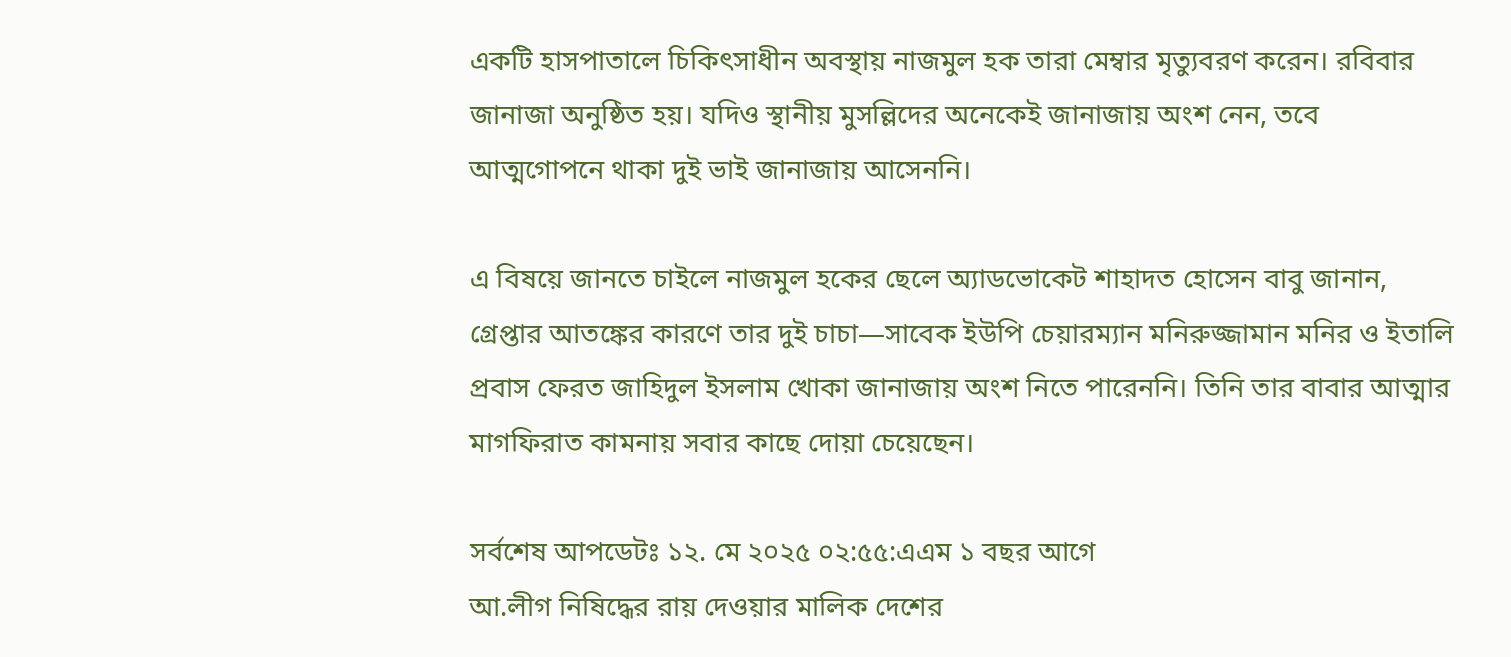একটি হাসপাতালে চিকিৎসাধীন অবস্থায় নাজমুল হক তারা মেম্বার মৃত্যুবরণ করেন। রবিবার জানাজা অনুষ্ঠিত হয়। যদিও স্থানীয় মুসল্লিদের অনেকেই জানাজায় অংশ নেন, তবে আত্মগোপনে থাকা দুই ভাই জানাজায় আসেননি।

এ বিষয়ে জানতে চাইলে নাজমুল হকের ছেলে অ্যাডভোকেট শাহাদত হোসেন বাবু জানান, গ্রেপ্তার আতঙ্কের কারণে তার দুই চাচা—সাবেক ইউপি চেয়ারম্যান মনিরুজ্জামান মনির ও ইতালি প্রবাস ফেরত জাহিদুল ইসলাম খোকা জানাজায় অংশ নিতে পারেননি। তিনি তার বাবার আত্মার মাগফিরাত কামনায় সবার কাছে দোয়া চেয়েছেন।

সর্বশেষ আপডেটঃ ১২. মে ২০২৫ ০২:৫৫:এএম ১ বছর আগে
আ.লীগ নিষিদ্ধের রায় দেওয়ার মালিক দেশের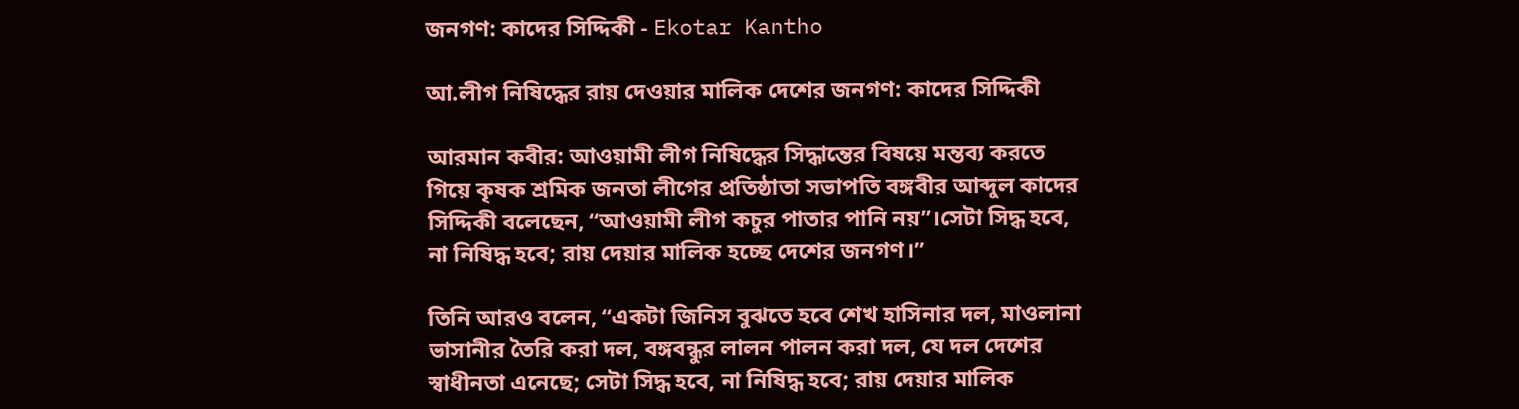জনগণ: কাদের সিদ্দিকী - Ekotar Kantho

আ.লীগ নিষিদ্ধের রায় দেওয়ার মালিক দেশের জনগণ: কাদের সিদ্দিকী

আরমান কবীর: আওয়ামী লীগ নিষিদ্ধের সিদ্ধান্তের বিষয়ে মন্তব্য করতে গিয়ে কৃষক শ্রমিক জনতা লীগের প্রতিষ্ঠাতা সভাপতি বঙ্গবীর আব্দুল কাদের সিদ্দিকী বলেছেন, “আওয়ামী লীগ কচুর পাতার পানি নয়”।সেটা সিদ্ধ হবে, না নিষিদ্ধ হবে; রায় দেয়ার মালিক হচ্ছে দেশের জনগণ।’’

তিনি আরও বলেন, ‘‘একটা জিনিস বুঝতে হবে শেখ হাসিনার দল, মাওলানা ভাসানীর তৈরি করা দল, বঙ্গবন্ধুর লালন পালন করা দল, যে দল দেশের স্বাধীনতা এনেছে; সেটা সিদ্ধ হবে, না নিষিদ্ধ হবে; রায় দেয়ার মালিক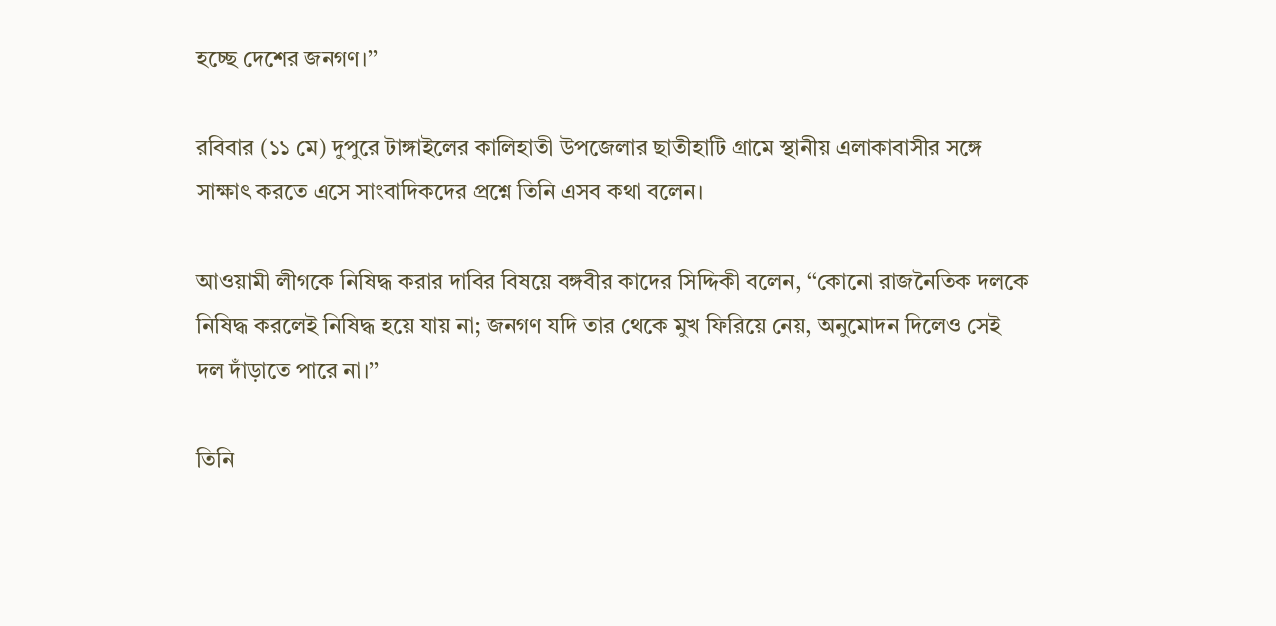হচ্ছে দেশের জনগণ।’’

রবিবার (১১ মে) দুপুরে টাঙ্গাইলের কালিহাতী উপজেলার ছাতীহাটি গ্রামে স্থানীয় এলাকাবাসীর সঙ্গে সাক্ষাৎ করতে এসে সাংবাদিকদের প্রশ্নে তিনি এসব কথা বলেন।

আওয়ামী লীগকে নিষিদ্ধ করার দাবির বিষয়ে বঙ্গবীর কাদের সিদ্দিকী বলেন, ‘‘কোনো রাজনৈতিক দলকে নিষিদ্ধ করলেই নিষিদ্ধ হয়ে যায় না; জনগণ যদি তার থেকে মুখ ফিরিয়ে নেয়, অনুমোদন দিলেও সেই দল দাঁড়াতে পারে না।’’

তিনি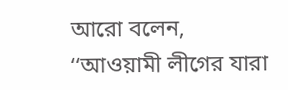আরো বলেন, ‘‘আওয়ামী লীগের যারা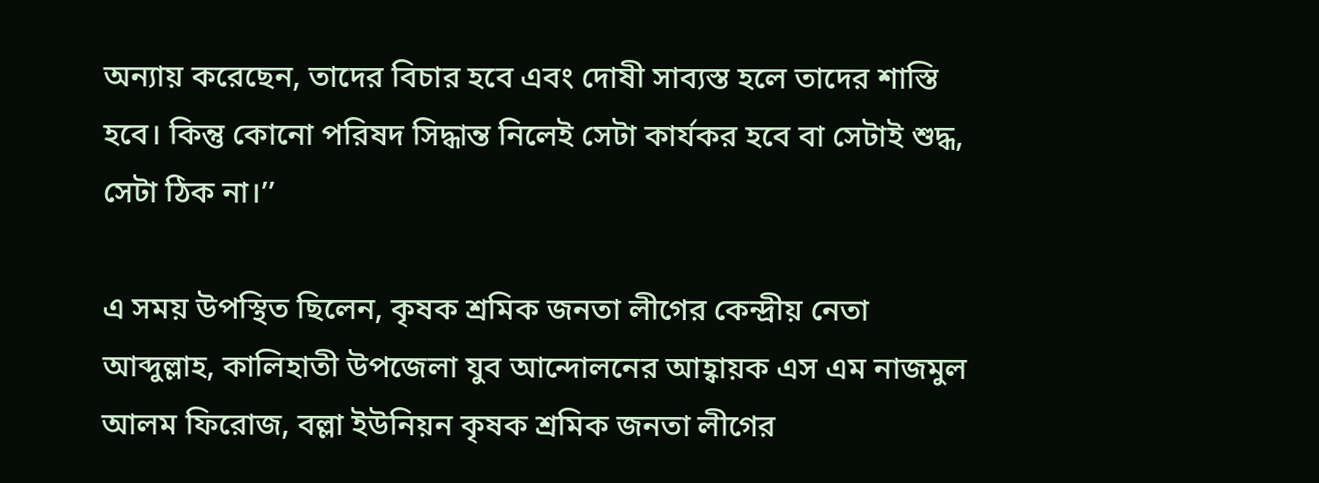অন্যায় করেছেন, তাদের বিচার হবে এবং দোষী সাব্যস্ত হলে তাদের শাস্তি হবে। কিন্তু কোনো পরিষদ সিদ্ধান্ত নিলেই সেটা কার্যকর হবে বা সেটাই শুদ্ধ, সেটা ঠিক না।’’

এ সময় উপস্থিত ছিলেন, কৃষক শ্রমিক জনতা লীগের কেন্দ্রীয় নেতা আব্দুল্লাহ, কালিহাতী উপজেলা যুব আন্দোলনের আহ্বায়ক এস এম নাজমুল আলম ফিরোজ, বল্লা ইউনিয়ন কৃষক শ্রমিক জনতা লীগের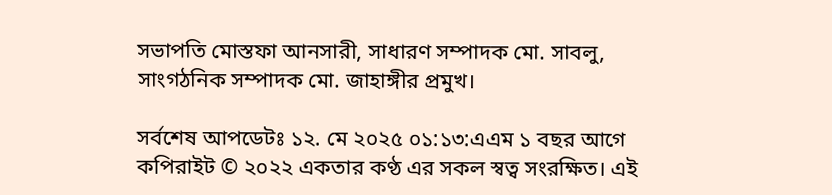সভাপতি মোস্তফা আনসারী, সাধারণ সম্পাদক মো. সাবলু, সাংগঠনিক সম্পাদক মো. জাহাঙ্গীর প্রমুখ।

সর্বশেষ আপডেটঃ ১২. মে ২০২৫ ০১:১৩:এএম ১ বছর আগে
কপিরাইট © ২০২২ একতার কণ্ঠ এর সকল স্বত্ব সংরক্ষিত। এই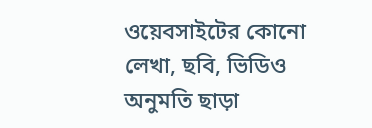ওয়েবসাইটের কোনো লেখা, ছবি, ভিডিও অনুমতি ছাড়া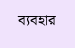ব্যবহার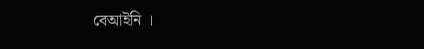বেআইনি ।